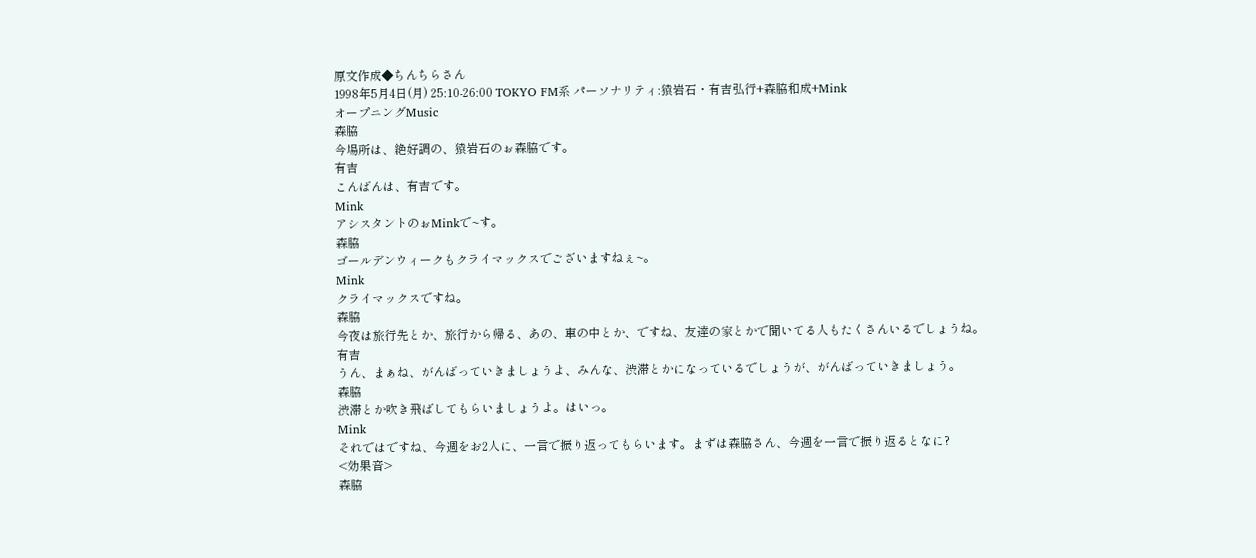原文作成◆ちんちらさん
1998年5月4日(月) 25:10-26:00 TOKYO FM系 パーソナリティ:猿岩石・有吉弘行+森脇和成+Mink
オープニングMusic
森脇
今場所は、絶好調の、猿岩石のぉ森脇です。
有吉
こんばんは、有吉です。
Mink
アシスタントのぉMinkで~す。
森脇
ゴールデンウィークもクライマックスでございますねぇ~。
Mink
クライマックスですね。
森脇
今夜は旅行先とか、旅行から帰る、あの、車の中とか、ですね、友達の家とかで聞いてる人もたくさんいるでしょうね。
有吉
うん、まぁね、がんばっていきましょうよ、みんな、渋滞とかになっているでしょうが、がんばっていきましょう。
森脇
渋滞とか吹き飛ばしてもらいましょうよ。はいっ。
Mink
それではですね、今週をお2人に、一言で振り返ってもらいます。まずは森脇さん、今週を一言で振り返るとなに?
<効果音>
森脇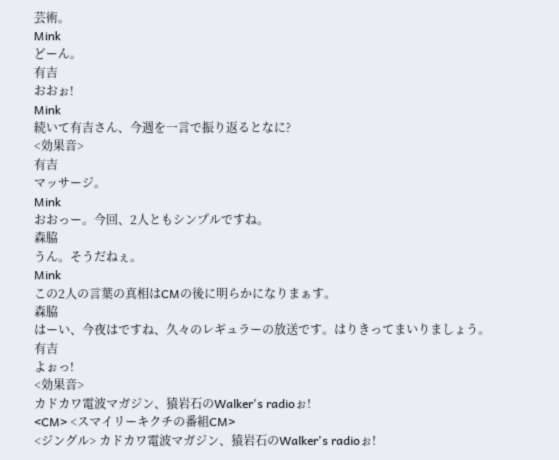芸術。
Mink
どーん。
有吉
おおぉ!
Mink
続いて有吉さん、今週を一言で振り返るとなに?
<効果音>
有吉
マッサージ。
Mink
おおっー。今回、2人ともシンプルですね。
森脇
うん。そうだねぇ。
Mink
この2人の言葉の真相はCMの後に明らかになりまぁす。
森脇
はーい、今夜はですね、久々のレギュラーの放送です。はりきってまいりましょう。
有吉
よぉっ!
<効果音>
カドカワ電波マガジン、猿岩石のWalker's radioぉ!
<CM> <スマイリーキクチの番組CM>
<ジングル> カドカワ電波マガジン、猿岩石のWalker's radioぉ!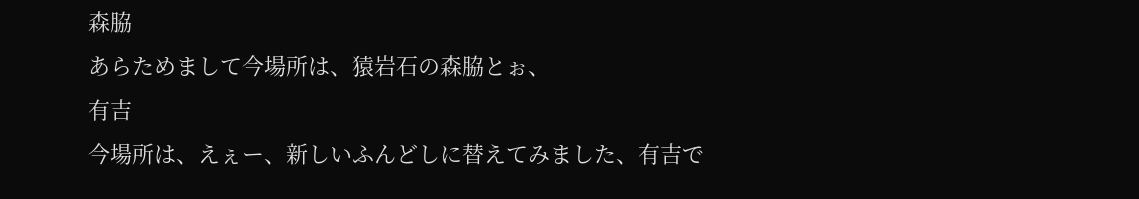森脇
あらためまして今場所は、猿岩石の森脇とぉ、
有吉
今場所は、えぇー、新しいふんどしに替えてみました、有吉で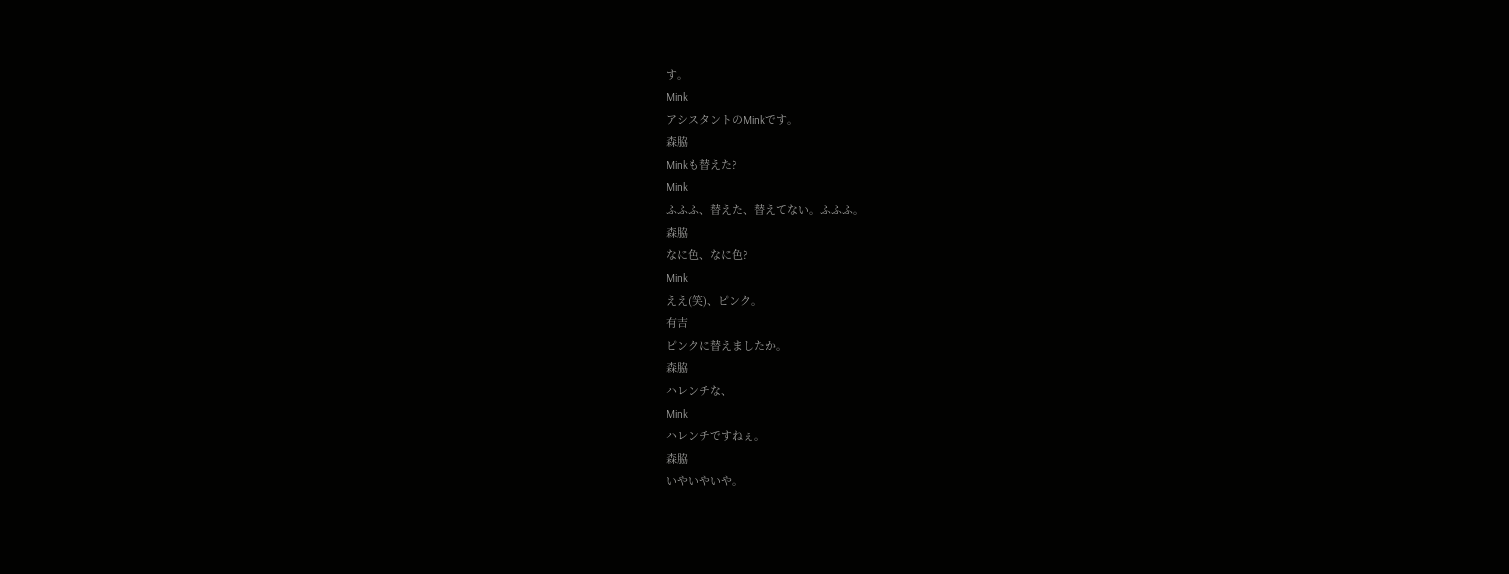す。
Mink
アシスタントのMinkです。
森脇
Minkも替えた?
Mink
ふふふ、替えた、替えてない。ふふふ。
森脇
なに色、なに色?
Mink
ええ(笑)、ピンク。
有吉
ピンクに替えましたか。
森脇
ハレンチな、
Mink
ハレンチですねぇ。
森脇
いやいやいや。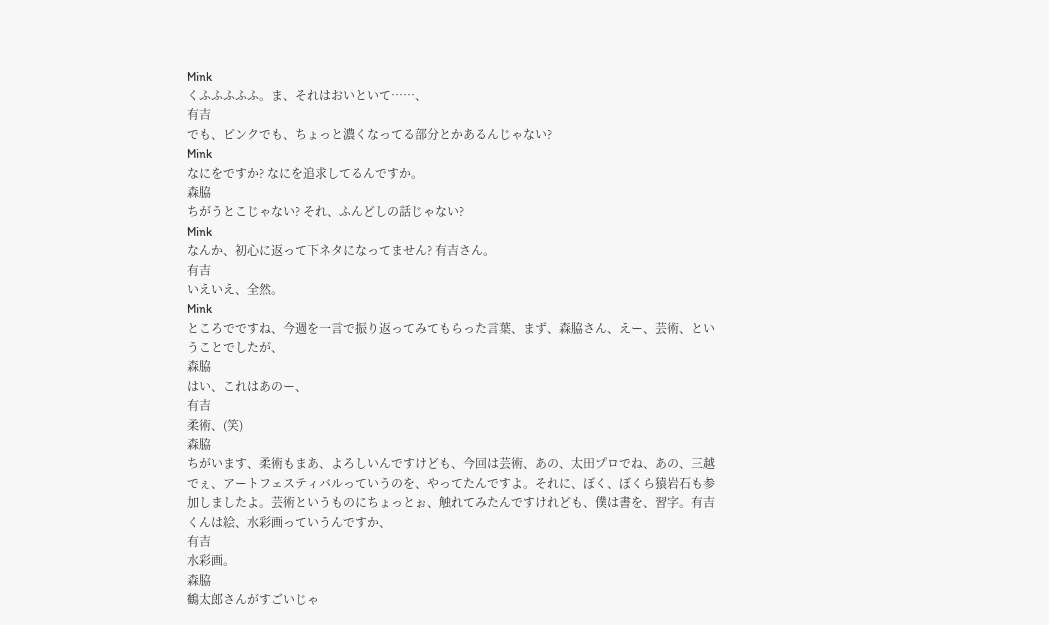Mink
くふふふふふ。ま、それはおいといて……、
有吉
でも、ピンクでも、ちょっと濃くなってる部分とかあるんじゃない?
Mink
なにをですか? なにを追求してるんですか。
森脇
ちがうとこじゃない? それ、ふんどしの話じゃない?
Mink
なんか、初心に返って下ネタになってません? 有吉さん。
有吉
いえいえ、全然。
Mink
ところでですね、今週を一言で振り返ってみてもらった言葉、まず、森脇さん、えー、芸術、ということでしたが、
森脇
はい、これはあのー、
有吉
柔術、(笑)
森脇
ちがいます、柔術もまあ、よろしいんですけども、今回は芸術、あの、太田プロでね、あの、三越でぇ、アートフェスティバルっていうのを、やってたんですよ。それに、ぼく、ぼくら猿岩石も参加しましたよ。芸術というものにちょっとぉ、触れてみたんですけれども、僕は書を、習字。有吉くんは絵、水彩画っていうんですか、
有吉
水彩画。
森脇
鶴太郎さんがすごいじゃ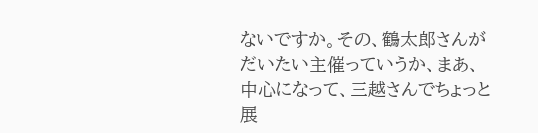ないですか。その、鶴太郎さんがだいたい主催っていうか、まあ、中心になって、三越さんでちょっと展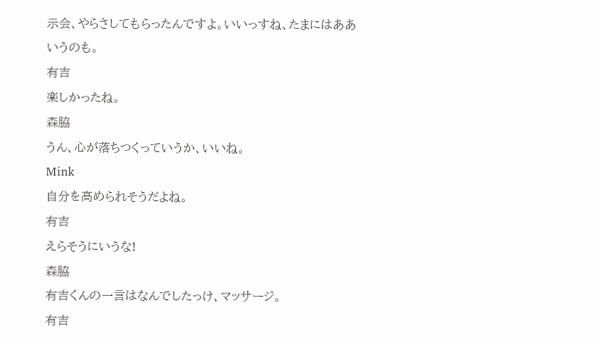示会、やらさしてもらったんですよ。いいっすね、たまにはああいうのも。
有吉
楽しかったね。
森脇
うん、心が落ちつくっていうか、いいね。
Mink
自分を高められそうだよね。
有吉
えらそうにいうな!
森脇
有吉くんの一言はなんでしたっけ、マッサージ。
有吉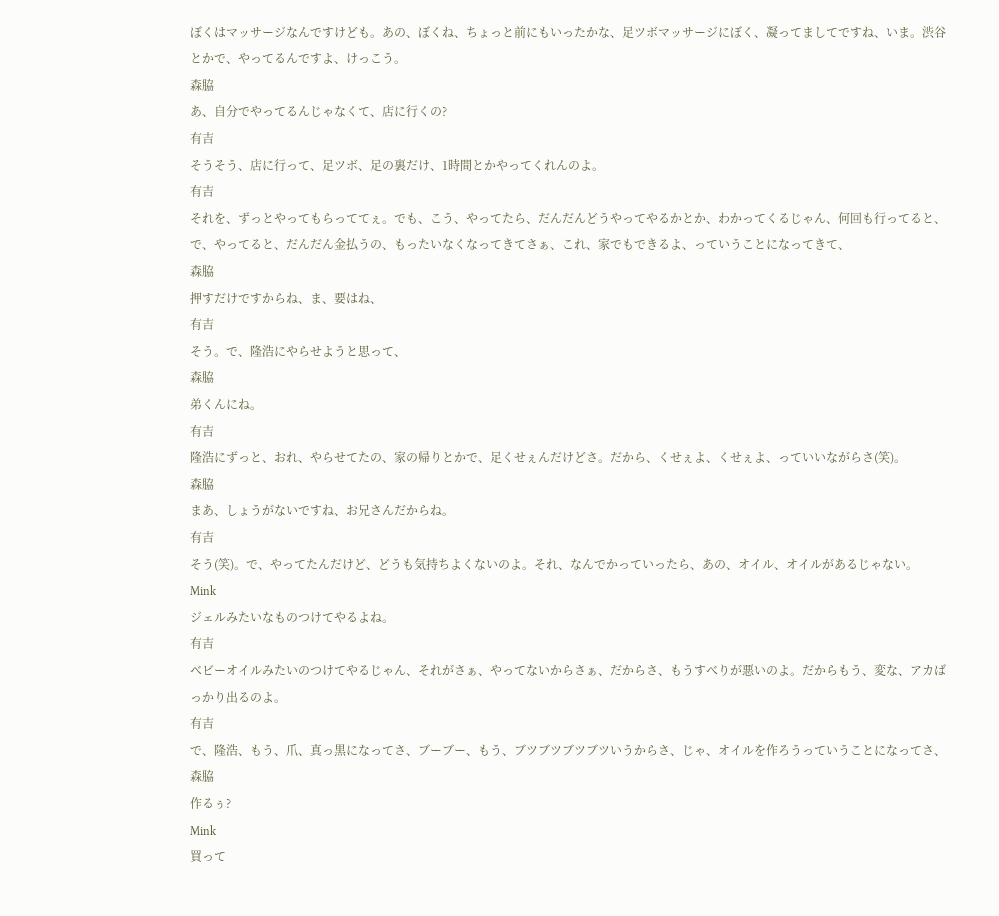ぼくはマッサージなんですけども。あの、ぼくね、ちょっと前にもいったかな、足ツボマッサージにぼく、凝ってましてですね、いま。渋谷とかで、やってるんですよ、けっこう。
森脇
あ、自分でやってるんじゃなくて、店に行くの?
有吉
そうそう、店に行って、足ツボ、足の裏だけ、1時間とかやってくれんのよ。
有吉
それを、ずっとやってもらっててぇ。でも、こう、やってたら、だんだんどうやってやるかとか、わかってくるじゃん、何回も行ってると、で、やってると、だんだん金払うの、もったいなくなってきてさぁ、これ、家でもできるよ、っていうことになってきて、
森脇
押すだけですからね、ま、要はね、
有吉
そう。で、隆浩にやらせようと思って、
森脇
弟くんにね。
有吉
隆浩にずっと、おれ、やらせてたの、家の帰りとかで、足くせぇんだけどさ。だから、くせぇよ、くせぇよ、っていいながらさ(笑)。
森脇
まあ、しょうがないですね、お兄さんだからね。
有吉
そう(笑)。で、やってたんだけど、どうも気持ちよくないのよ。それ、なんでかっていったら、あの、オイル、オイルがあるじゃない。
Mink
ジェルみたいなものつけてやるよね。
有吉
ベビーオイルみたいのつけてやるじゃん、それがさぁ、やってないからさぁ、だからさ、もうすべりが悪いのよ。だからもう、変な、アカばっかり出るのよ。
有吉
で、隆浩、もう、爪、真っ黒になってさ、ブーブー、もう、ブツブツブツブツいうからさ、じゃ、オイルを作ろうっていうことになってさ、
森脇
作るぅ?
Mink
買って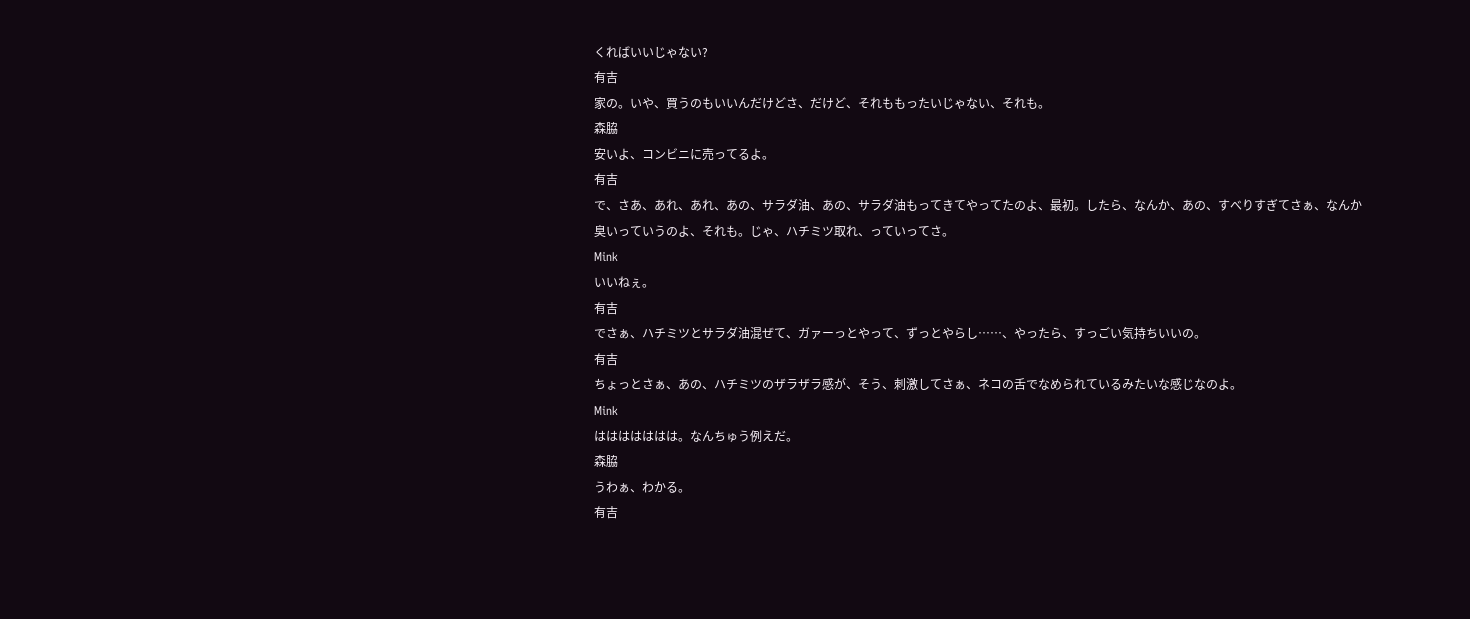くればいいじゃない?
有吉
家の。いや、買うのもいいんだけどさ、だけど、それももったいじゃない、それも。
森脇
安いよ、コンビニに売ってるよ。
有吉
で、さあ、あれ、あれ、あの、サラダ油、あの、サラダ油もってきてやってたのよ、最初。したら、なんか、あの、すべりすぎてさぁ、なんか臭いっていうのよ、それも。じゃ、ハチミツ取れ、っていってさ。
Mink
いいねぇ。
有吉
でさぁ、ハチミツとサラダ油混ぜて、ガァーっとやって、ずっとやらし……、やったら、すっごい気持ちいいの。
有吉
ちょっとさぁ、あの、ハチミツのザラザラ感が、そう、刺激してさぁ、ネコの舌でなめられているみたいな感じなのよ。
Mink
ははははははは。なんちゅう例えだ。
森脇
うわぁ、わかる。
有吉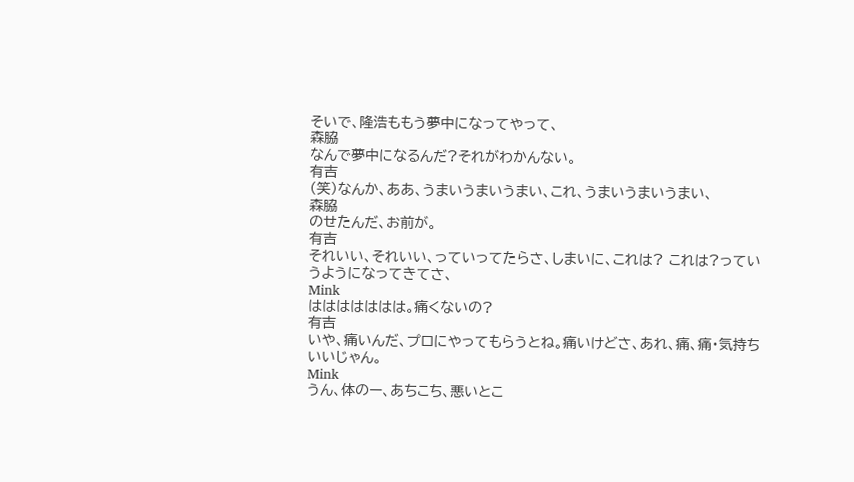そいで、隆浩ももう夢中になってやって、
森脇
なんで夢中になるんだ?それがわかんない。
有吉
(笑)なんか、ああ、うまいうまいうまい、これ、うまいうまいうまい、
森脇
のせたんだ、お前が。
有吉
それいい、それいい、っていってたらさ、しまいに、これは? これは?っていうようになってきてさ、
Mink
ははははははは。痛くないの?
有吉
いや、痛いんだ、プロにやってもらうとね。痛いけどさ、あれ、痛、痛・気持ちいいじゃん。
Mink
うん、体のー、あちこち、悪いとこ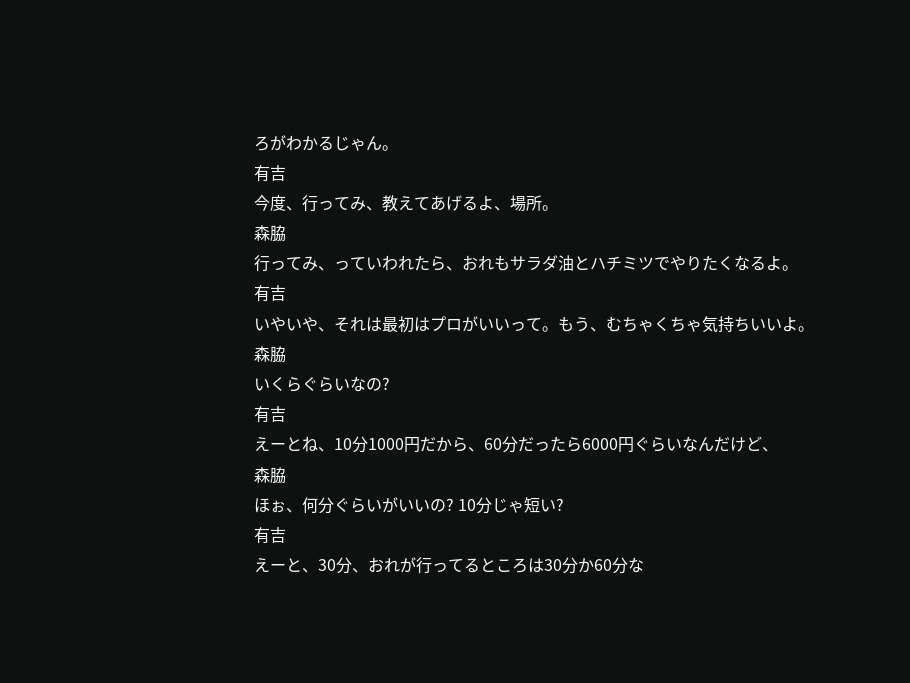ろがわかるじゃん。
有吉
今度、行ってみ、教えてあげるよ、場所。
森脇
行ってみ、っていわれたら、おれもサラダ油とハチミツでやりたくなるよ。
有吉
いやいや、それは最初はプロがいいって。もう、むちゃくちゃ気持ちいいよ。
森脇
いくらぐらいなの?
有吉
えーとね、10分1000円だから、60分だったら6000円ぐらいなんだけど、
森脇
ほぉ、何分ぐらいがいいの? 10分じゃ短い?
有吉
えーと、30分、おれが行ってるところは30分か60分な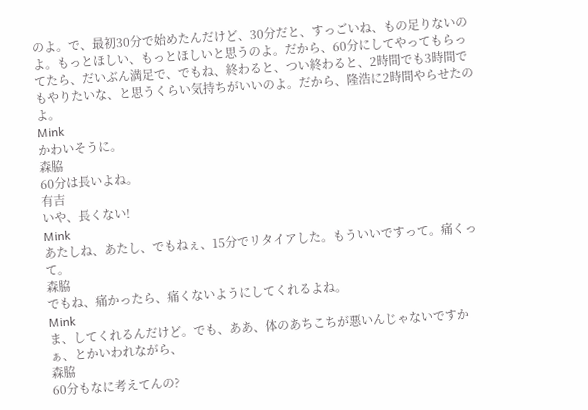のよ。で、最初30分で始めたんだけど、30分だと、すっごいね、もの足りないのよ。もっとほしい、もっとほしいと思うのよ。だから、60分にしてやってもらってたら、だいぶん満足で、でもね、終わると、つい終わると、2時間でも3時間でもやりたいな、と思うくらい気持ちがいいのよ。だから、隆浩に2時間やらせたのよ。
Mink
かわいそうに。
森脇
60分は長いよね。
有吉
いや、長くない!
Mink
あたしね、あたし、でもねぇ、15分でリタイアした。もういいですって。痛くって。
森脇
でもね、痛かったら、痛くないようにしてくれるよね。
Mink
ま、してくれるんだけど。でも、ああ、体のあちこちが悪いんじゃないですかぁ、とかいわれながら、
森脇
60分もなに考えてんの?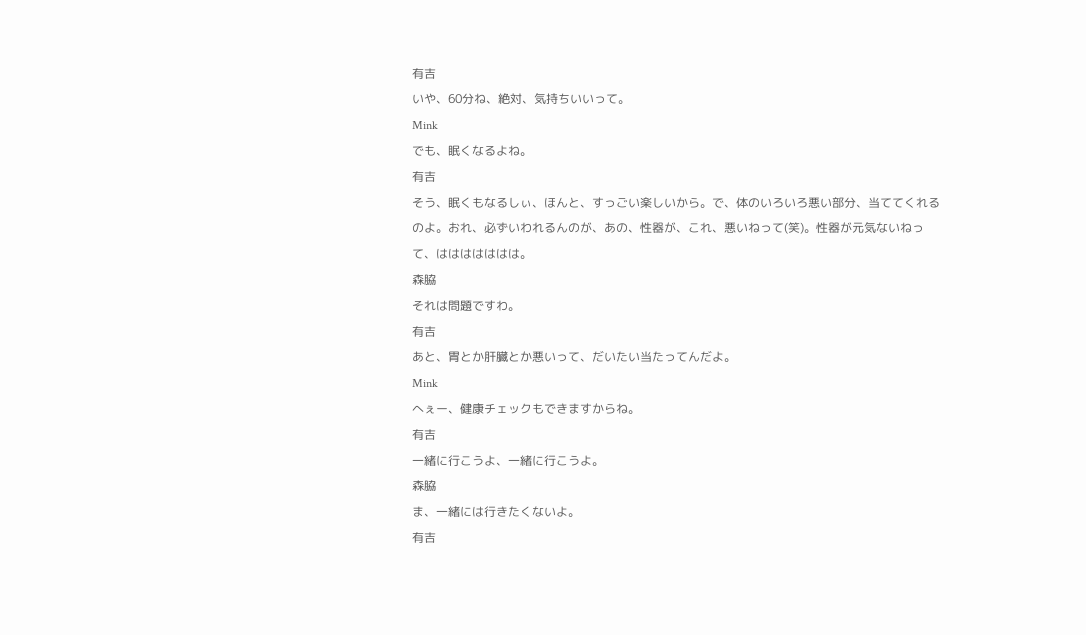有吉
いや、60分ね、絶対、気持ちいいって。
Mink
でも、眠くなるよね。
有吉
そう、眠くもなるしぃ、ほんと、すっごい楽しいから。で、体のいろいろ悪い部分、当ててくれるのよ。おれ、必ずいわれるんのが、あの、性器が、これ、悪いねって(笑)。性器が元気ないねって、ははははははは。
森脇
それは問題ですわ。
有吉
あと、胃とか肝臓とか悪いって、だいたい当たってんだよ。
Mink
へぇー、健康チェックもできますからね。
有吉
一緒に行こうよ、一緒に行こうよ。
森脇
ま、一緒には行きたくないよ。
有吉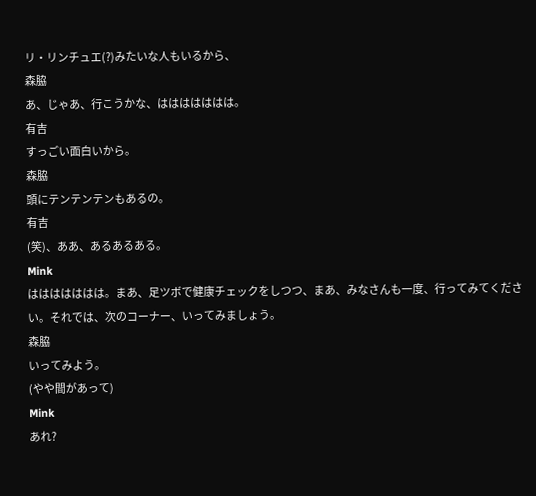リ・リンチュエ(?)みたいな人もいるから、
森脇
あ、じゃあ、行こうかな、ははははははは。
有吉
すっごい面白いから。
森脇
頭にテンテンテンもあるの。
有吉
(笑)、ああ、あるあるある。
Mink
ははははははは。まあ、足ツボで健康チェックをしつつ、まあ、みなさんも一度、行ってみてください。それでは、次のコーナー、いってみましょう。
森脇
いってみよう。
(やや間があって)
Mink
あれ?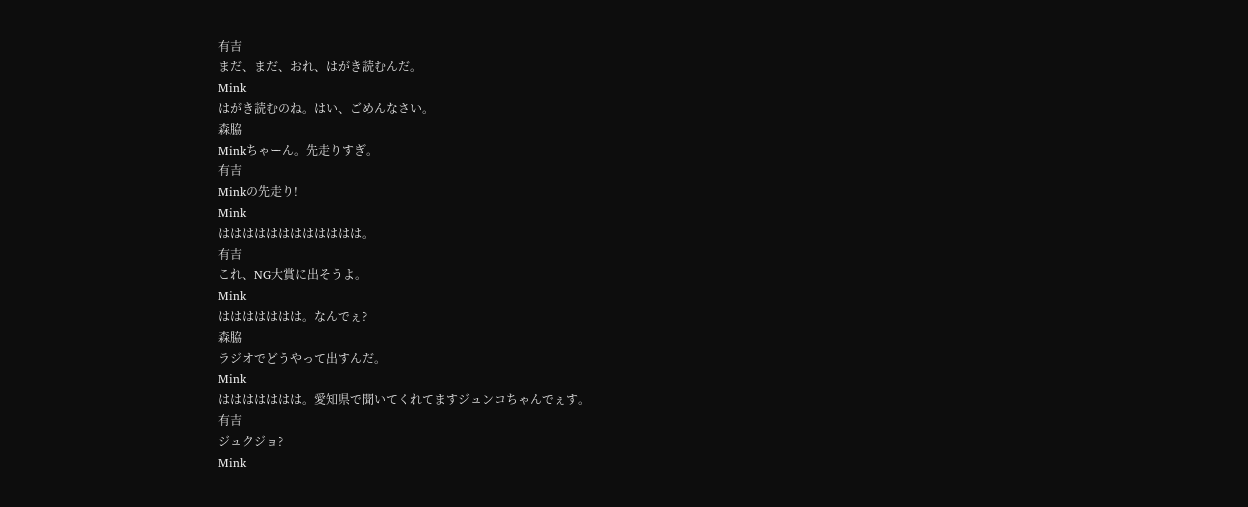有吉
まだ、まだ、おれ、はがき読むんだ。
Mink
はがき読むのね。はい、ごめんなさい。
森脇
Minkちゃーん。先走りすぎ。
有吉
Minkの先走り!
Mink
はははははははははははは。
有吉
これ、NG大賞に出そうよ。
Mink
ははははははは。なんでぇ?
森脇
ラジオでどうやって出すんだ。
Mink
ははははははは。愛知県で聞いてくれてますジュンコちゃんでぇす。
有吉
ジュクジョ?
Mink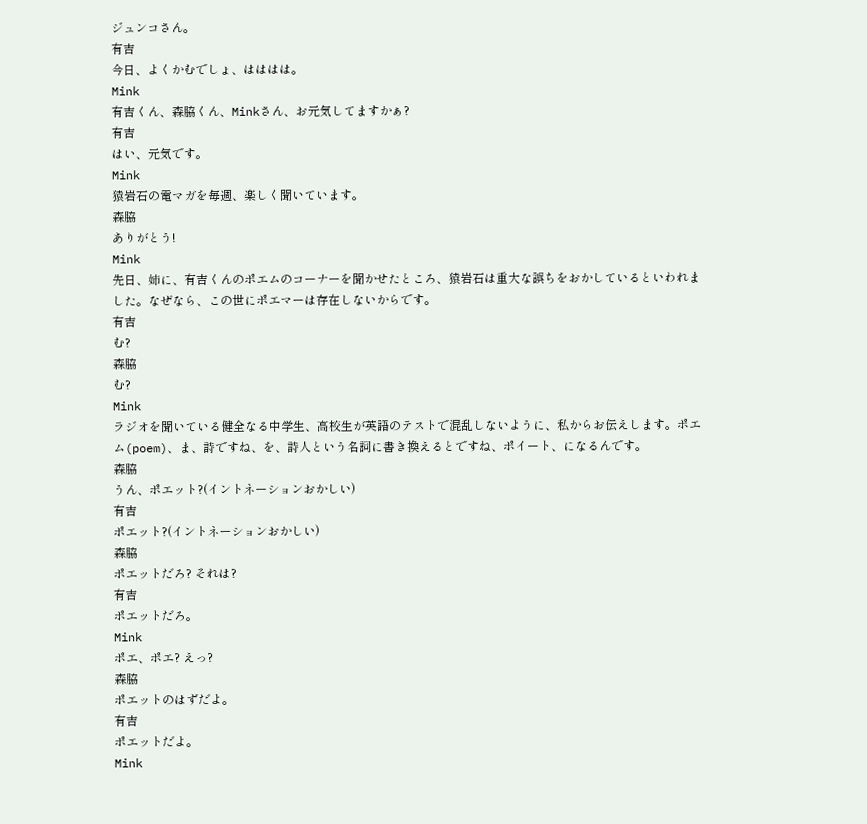ジュンコさん。
有吉
今日、よくかむでしょ、はははは。
Mink
有吉くん、森脇くん、Minkさん、お元気してますかぁ?
有吉
はい、元気です。
Mink
猿岩石の電マガを毎週、楽しく聞いています。
森脇
ありがとう!
Mink
先日、姉に、有吉くんのポエムのコーナーを聞かせたところ、猿岩石は重大な誤ちをおかしているといわれました。なぜなら、この世にポエマーは存在しないからです。
有吉
む?
森脇
む?
Mink
ラジオを聞いている健全なる中学生、高校生が英語のテストで混乱しないように、私からお伝えします。ポエム(poem)、ま、詩ですね、を、詩人という名詞に書き換えるとですね、ポイート、になるんです。
森脇
うん、ポエット?(イントネーションおかしい)
有吉
ポエット?(イントネーションおかしい)
森脇
ポエットだろ? それは?
有吉
ポエットだろ。
Mink
ポエ、ポエ? えっ?
森脇
ポエットのはずだよ。
有吉
ポエットだよ。
Mink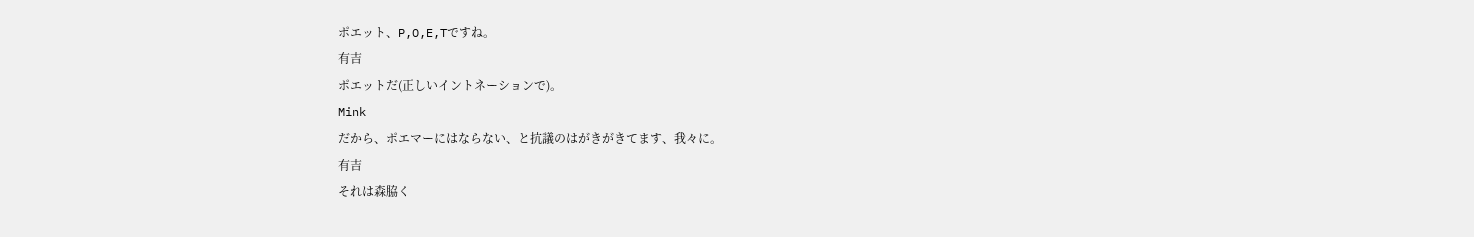ポエット、P,O,E,Tですね。
有吉
ポエットだ(正しいイントネーションで)。
Mink
だから、ポエマーにはならない、と抗議のはがきがきてます、我々に。
有吉
それは森脇く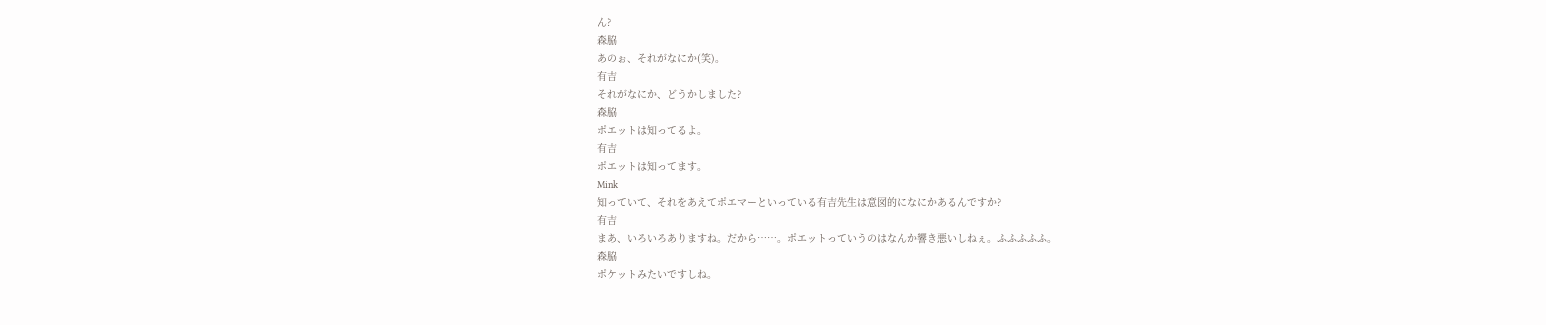ん?
森脇
あのぉ、それがなにか(笑)。
有吉
それがなにか、どうかしました?
森脇
ポエットは知ってるよ。
有吉
ポエットは知ってます。
Mink
知っていて、それをあえてポエマーといっている有吉先生は意図的になにかあるんですか?
有吉
まあ、いろいろありますね。だから……。ポエットっていうのはなんか響き悪いしねぇ。ふふふふふ。
森脇
ポケットみたいですしね。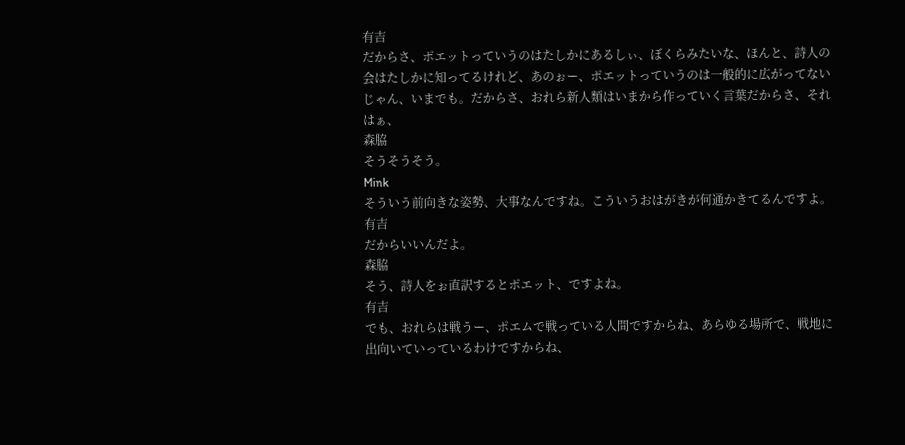有吉
だからさ、ポエットっていうのはたしかにあるしぃ、ぼくらみたいな、ほんと、詩人の会はたしかに知ってるけれど、あのぉー、ポエットっていうのは一般的に広がってないじゃん、いまでも。だからさ、おれら新人類はいまから作っていく言葉だからさ、それはぁ、
森脇
そうそうそう。
Mink
そういう前向きな姿勢、大事なんですね。こういうおはがきが何通かきてるんですよ。
有吉
だからいいんだよ。
森脇
そう、詩人をぉ直訳するとポエット、ですよね。
有吉
でも、おれらは戦うー、ポエムで戦っている人間ですからね、あらゆる場所で、戦地に出向いていっているわけですからね、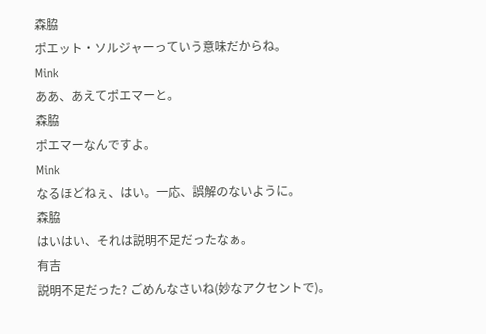森脇
ポエット・ソルジャーっていう意味だからね。
Mink
ああ、あえてポエマーと。
森脇
ポエマーなんですよ。
Mink
なるほどねぇ、はい。一応、誤解のないように。
森脇
はいはい、それは説明不足だったなぁ。
有吉
説明不足だった? ごめんなさいね(妙なアクセントで)。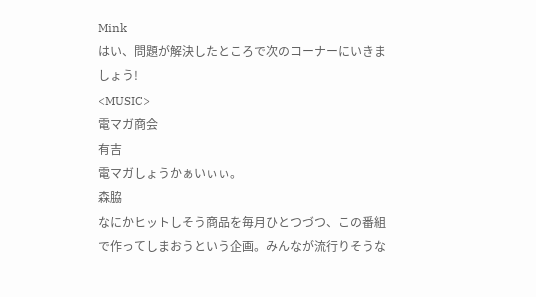Mink
はい、問題が解決したところで次のコーナーにいきましょう!
<MUSIC>
電マガ商会
有吉
電マガしょうかぁいぃぃ。
森脇
なにかヒットしそう商品を毎月ひとつづつ、この番組で作ってしまおうという企画。みんなが流行りそうな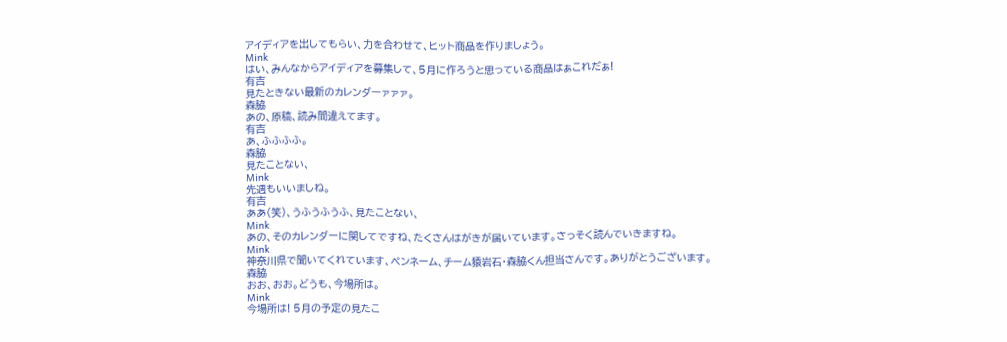アイディアを出してもらい、力を合わせて、ヒット商品を作りましょう。
Mink
はい、みんなからアイディアを募集して、5月に作ろうと思っている商品はぁこれだぁ!
有吉
見たときない最新のカレンダーァァァ。
森脇
あの、原稿、読み間違えてます。
有吉
あ、ふふふふ。
森脇
見たことない、
Mink
先週もいいましね。
有吉
ああ(笑)、うふうふうふ、見たことない、
Mink
あの、そのカレンダーに関してですね、たくさんはがきが届いています。さっそく読んでいきますね。
Mink
神奈川県で聞いてくれています、ペンネーム、チーム猿岩石・森脇くん担当さんです。ありがとうございます。
森脇
おお、おお。どうも、今場所は。
Mink
今場所は! 5月の予定の見たこ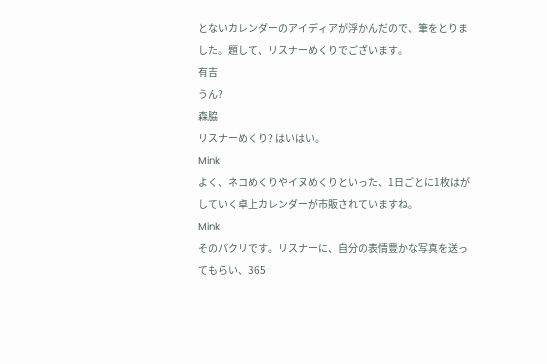とないカレンダーのアイディアが浮かんだので、筆をとりました。題して、リスナーめくりでございます。
有吉
うん?
森脇
リスナーめくり? はいはい。
Mink
よく、ネコめくりやイヌめくりといった、1日ごとに1枚はがしていく卓上カレンダーが市販されていますね。
Mink
そのパクリです。リスナーに、自分の表情豊かな写真を送ってもらい、365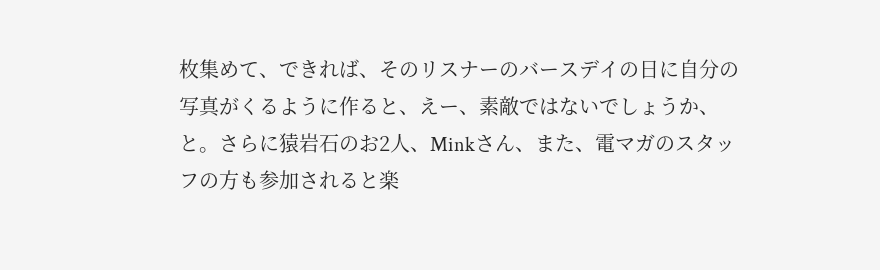枚集めて、できれば、そのリスナーのバースデイの日に自分の写真がくるように作ると、えー、素敵ではないでしょうか、と。さらに猿岩石のお2人、Minkさん、また、電マガのスタッフの方も参加されると楽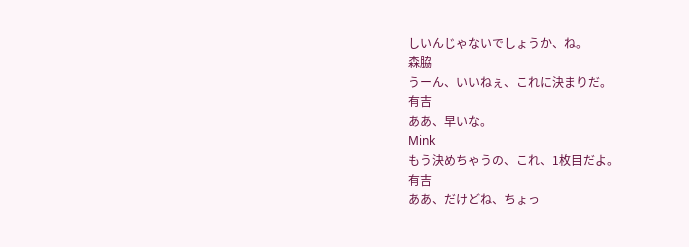しいんじゃないでしょうか、ね。
森脇
うーん、いいねぇ、これに決まりだ。
有吉
ああ、早いな。
Mink
もう決めちゃうの、これ、1枚目だよ。
有吉
ああ、だけどね、ちょっ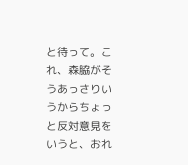と待って。これ、森脇がそうあっさりいうからちょっと反対意見をいうと、おれ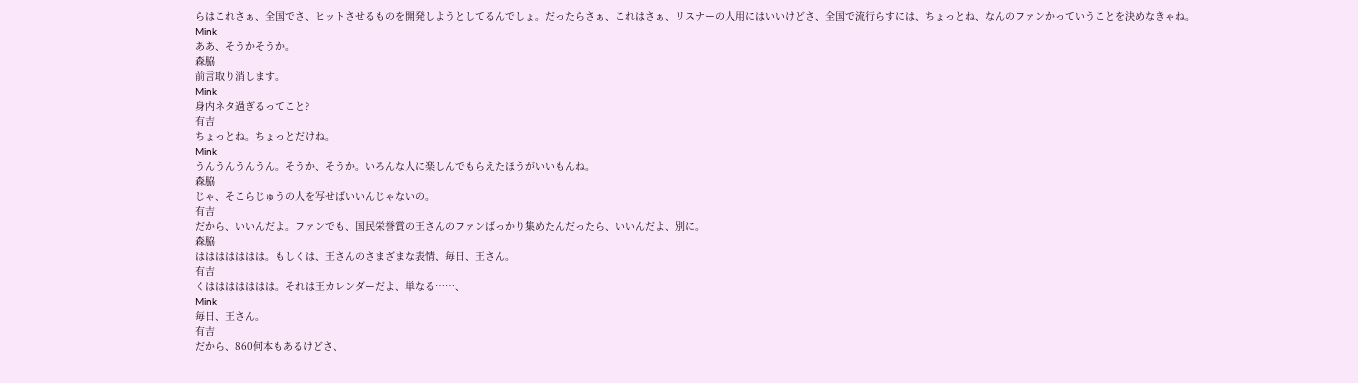らはこれさぁ、全国でさ、ヒットさせるものを開発しようとしてるんでしょ。だったらさぁ、これはさぁ、リスナーの人用にはいいけどさ、全国で流行らすには、ちょっとね、なんのファンかっていうことを決めなきゃね。
Mink
ああ、そうかそうか。
森脇
前言取り消します。
Mink
身内ネタ過ぎるってこと?
有吉
ちょっとね。ちょっとだけね。
Mink
うんうんうんうん。そうか、そうか。いろんな人に楽しんでもらえたほうがいいもんね。
森脇
じゃ、そこらじゅうの人を写せばいいんじゃないの。
有吉
だから、いいんだよ。ファンでも、国民栄誉賞の王さんのファンばっかり集めたんだったら、いいんだよ、別に。
森脇
ははははははは。もしくは、王さんのさまざまな表情、毎日、王さん。
有吉
くははははははは。それは王カレンダーだよ、単なる……、
Mink
毎日、王さん。
有吉
だから、860何本もあるけどさ、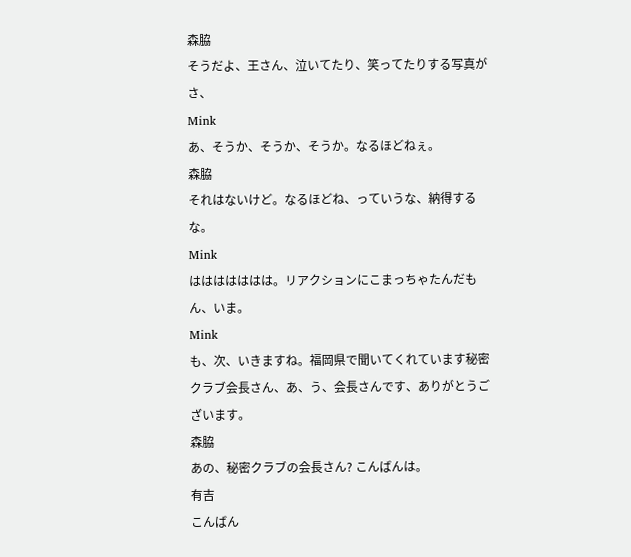森脇
そうだよ、王さん、泣いてたり、笑ってたりする写真がさ、
Mink
あ、そうか、そうか、そうか。なるほどねぇ。
森脇
それはないけど。なるほどね、っていうな、納得するな。
Mink
ははははははは。リアクションにこまっちゃたんだもん、いま。
Mink
も、次、いきますね。福岡県で聞いてくれています秘密クラブ会長さん、あ、う、会長さんです、ありがとうございます。
森脇
あの、秘密クラブの会長さん? こんばんは。
有吉
こんばん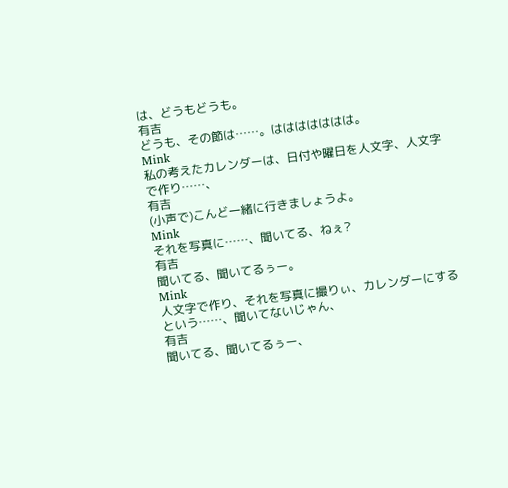は、どうもどうも。
有吉
どうも、その節は……。ははははははは。
Mink
私の考えたカレンダーは、日付や曜日を人文字、人文字で作り……、
有吉
(小声で)こんど一緒に行きましょうよ。
Mink
それを写真に……、聞いてる、ねぇ?
有吉
聞いてる、聞いてるぅー。
Mink
人文字で作り、それを写真に撮りぃ、カレンダーにするという……、聞いてないじゃん、
有吉
聞いてる、聞いてるぅー、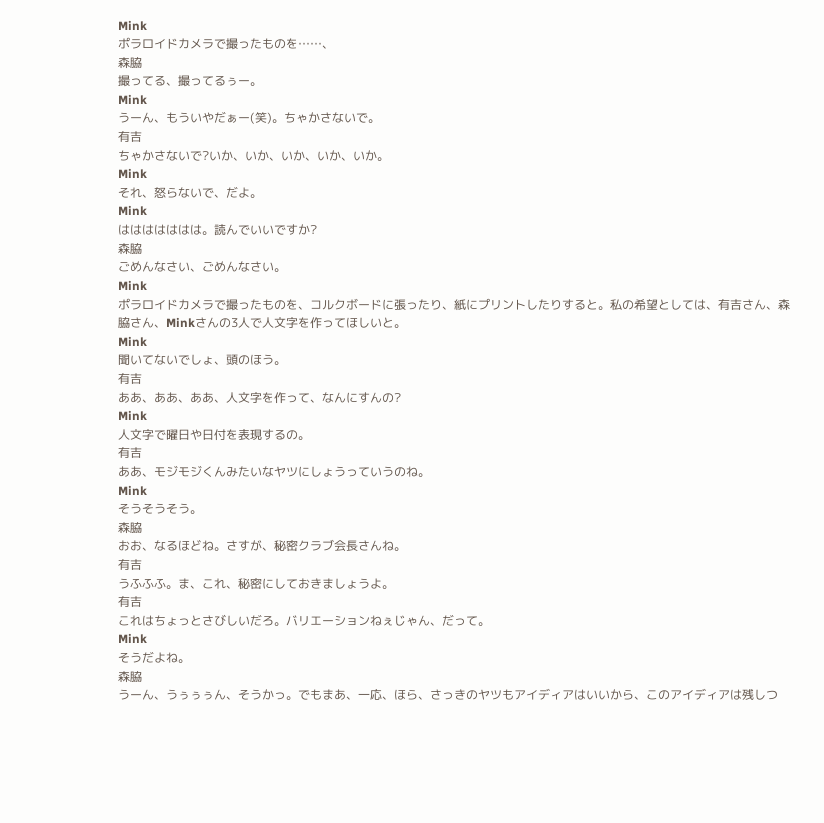Mink
ポラロイドカメラで撮ったものを……、
森脇
撮ってる、撮ってるぅー。
Mink
うーん、もういやだぁー(笑)。ちゃかさないで。
有吉
ちゃかさないで?いか、いか、いか、いか、いか。
Mink
それ、怒らないで、だよ。
Mink
ははははははは。読んでいいですか?
森脇
ごめんなさい、ごめんなさい。
Mink
ポラロイドカメラで撮ったものを、コルクボードに張ったり、紙にプリントしたりすると。私の希望としては、有吉さん、森脇さん、Minkさんの3人で人文字を作ってほしいと。
Mink
聞いてないでしょ、頭のほう。
有吉
ああ、ああ、ああ、人文字を作って、なんにすんの?
Mink
人文字で曜日や日付を表現するの。
有吉
ああ、モジモジくんみたいなヤツにしょうっていうのね。
Mink
そうそうそう。
森脇
おお、なるほどね。さすが、秘密クラブ会長さんね。
有吉
うふふふ。ま、これ、秘密にしておきましょうよ。
有吉
これはちょっとさびしいだろ。バリエーションねぇじゃん、だって。
Mink
そうだよね。
森脇
うーん、うぅぅぅん、そうかっ。でもまあ、一応、ほら、さっきのヤツもアイディアはいいから、このアイディアは残しつ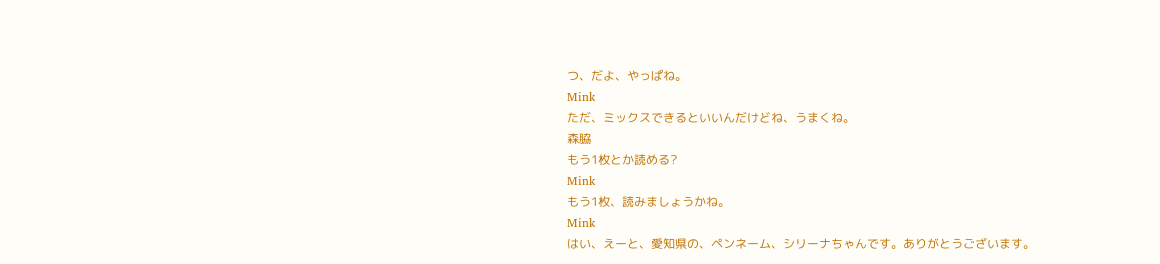つ、だよ、やっぱね。
Mink
ただ、ミックスできるといいんだけどね、うまくね。
森脇
もう1枚とか読める?
Mink
もう1枚、読みましょうかね。
Mink
はい、えーと、愛知県の、ペンネーム、シリーナちゃんです。ありがとうございます。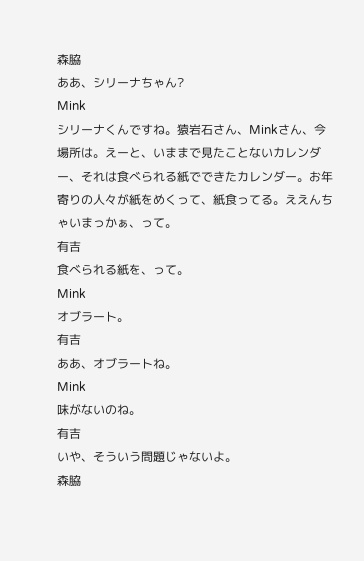森脇
ああ、シリーナちゃん?
Mink
シリーナくんですね。猿岩石さん、Minkさん、今場所は。えーと、いままで見たことないカレンダー、それは食べられる紙でできたカレンダー。お年寄りの人々が紙をめくって、紙食ってる。ええんちゃいまっかぁ、って。
有吉
食べられる紙を、って。
Mink
オブラート。
有吉
ああ、オブラートね。
Mink
味がないのね。
有吉
いや、そういう問題じゃないよ。
森脇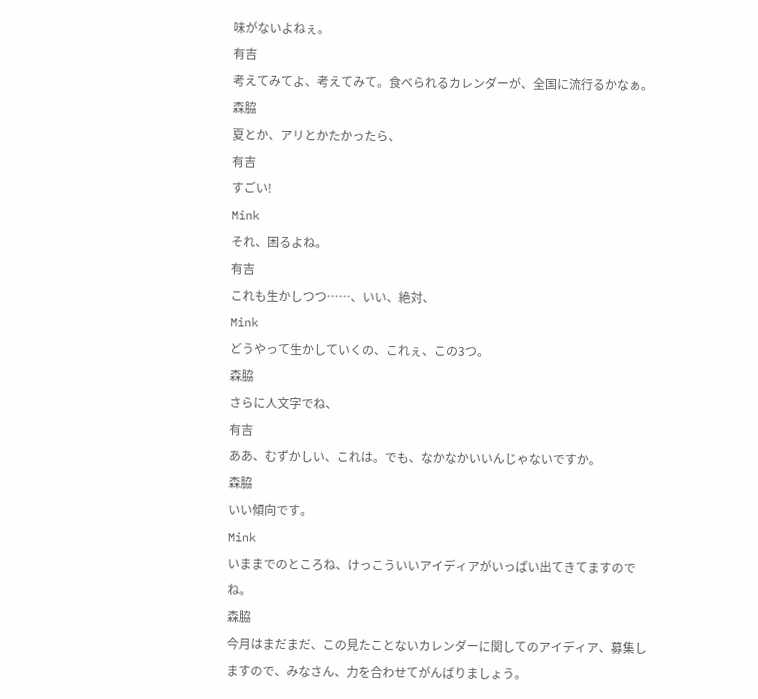味がないよねぇ。
有吉
考えてみてよ、考えてみて。食べられるカレンダーが、全国に流行るかなぁ。
森脇
夏とか、アリとかたかったら、
有吉
すごい!
Mink
それ、困るよね。
有吉
これも生かしつつ……、いい、絶対、
Mink
どうやって生かしていくの、これぇ、この3つ。
森脇
さらに人文字でね、
有吉
ああ、むずかしい、これは。でも、なかなかいいんじゃないですか。
森脇
いい傾向です。
Mink
いままでのところね、けっこういいアイディアがいっぱい出てきてますのでね。
森脇
今月はまだまだ、この見たことないカレンダーに関してのアイディア、募集しますので、みなさん、力を合わせてがんばりましょう。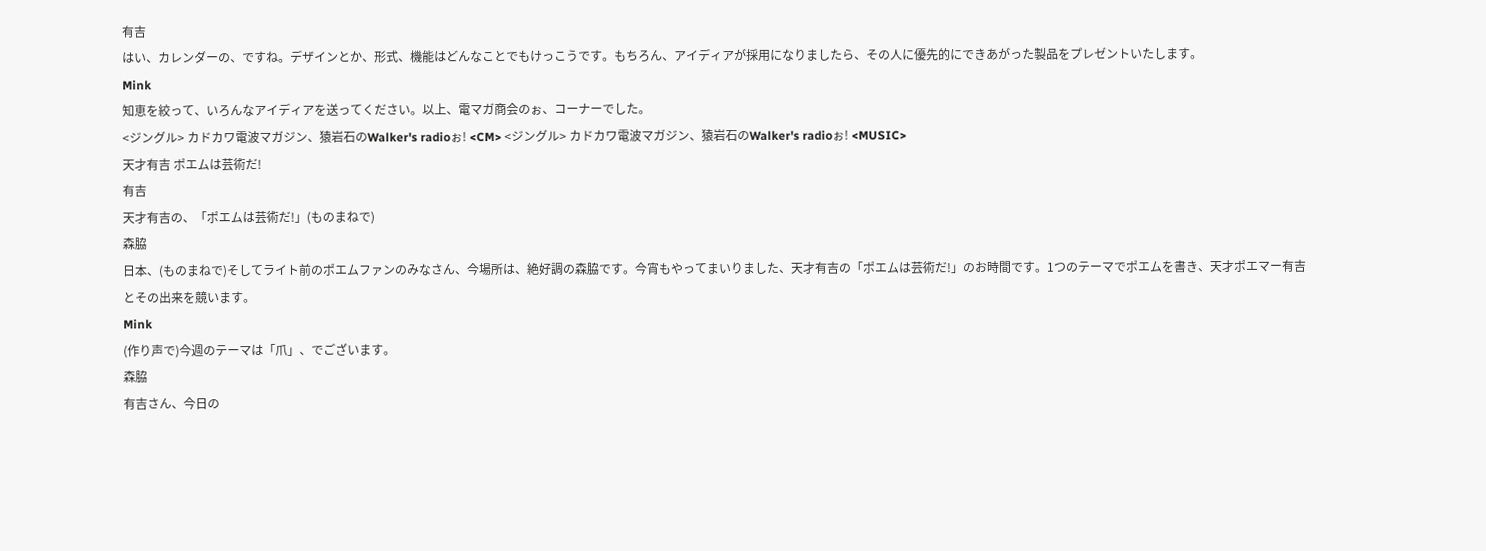有吉
はい、カレンダーの、ですね。デザインとか、形式、機能はどんなことでもけっこうです。もちろん、アイディアが採用になりましたら、その人に優先的にできあがった製品をプレゼントいたします。
Mink
知恵を絞って、いろんなアイディアを送ってください。以上、電マガ商会のぉ、コーナーでした。
<ジングル> カドカワ電波マガジン、猿岩石のWalker's radioぉ! <CM> <ジングル> カドカワ電波マガジン、猿岩石のWalker's radioぉ! <MUSIC>
天才有吉 ポエムは芸術だ!
有吉
天才有吉の、「ポエムは芸術だ!」(ものまねで)
森脇
日本、(ものまねで)そしてライト前のポエムファンのみなさん、今場所は、絶好調の森脇です。今宵もやってまいりました、天才有吉の「ポエムは芸術だ!」のお時間です。1つのテーマでポエムを書き、天才ポエマー有吉とその出来を競います。
Mink
(作り声で)今週のテーマは「爪」、でございます。
森脇
有吉さん、今日の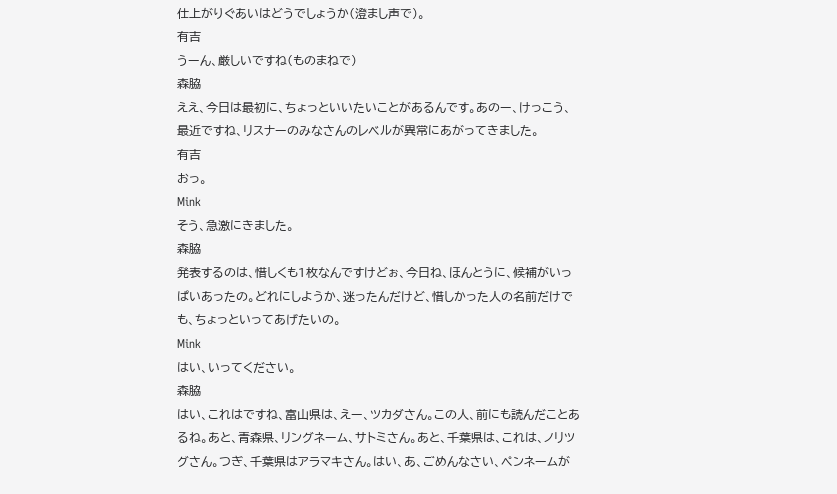仕上がりぐあいはどうでしょうか(澄まし声で)。
有吉
うーん、厳しいですね(ものまねで)
森脇
ええ、今日は最初に、ちょっといいたいことがあるんです。あのー、けっこう、最近ですね、リスナーのみなさんのレベルが異常にあがってきました。
有吉
おっ。
Mink
そう、急激にきました。
森脇
発表するのは、惜しくも1枚なんですけどぉ、今日ね、ほんとうに、候補がいっぱいあったの。どれにしようか、迷ったんだけど、惜しかった人の名前だけでも、ちょっといってあげたいの。
Mink
はい、いってください。
森脇
はい、これはですね、富山県は、えー、ツカダさん。この人、前にも読んだことあるね。あと、青森県、リングネーム、サトミさん。あと、千葉県は、これは、ノリツグさん。つぎ、千葉県はアラマキさん。はい、あ、ごめんなさい、ペンネームが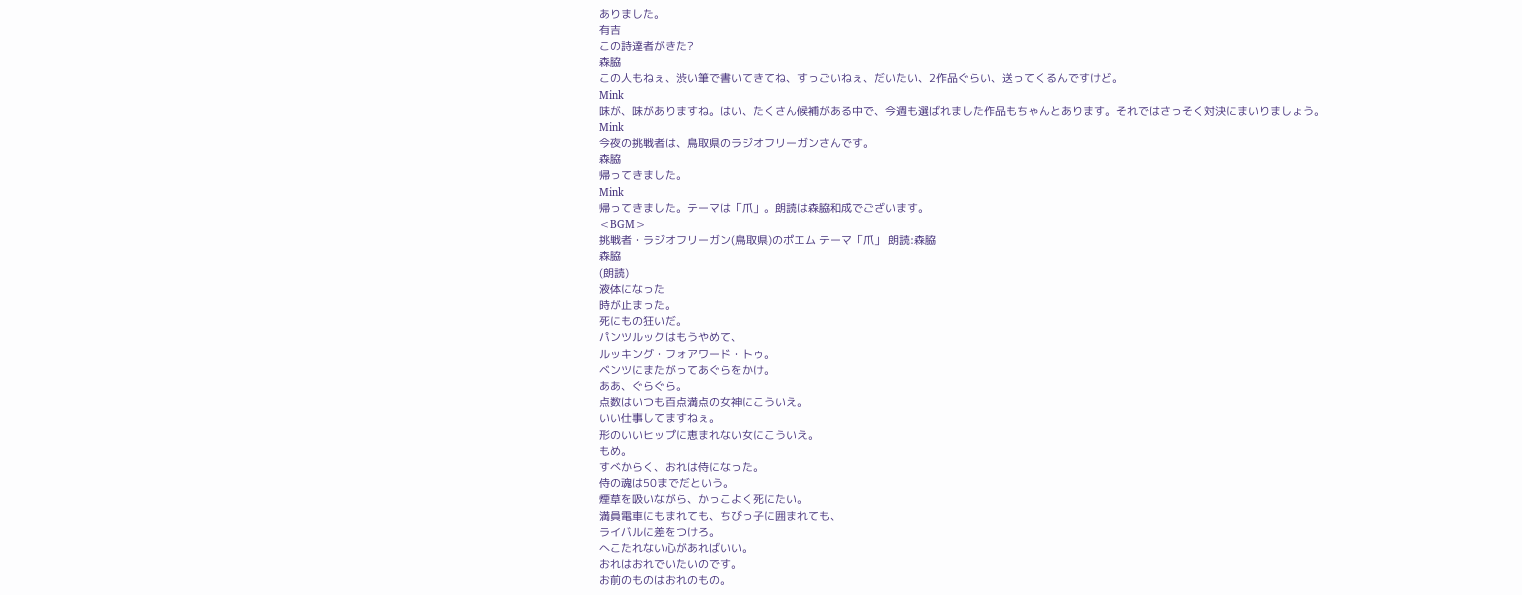ありました。
有吉
この詩達者がきた?
森脇
この人もねぇ、渋い筆で書いてきてね、すっごいねぇ、だいたい、2作品ぐらい、送ってくるんですけど。
Mink
味が、味がありますね。はい、たくさん候補がある中で、今週も選ばれました作品もちゃんとあります。それではさっそく対決にまいりましょう。
Mink
今夜の挑戦者は、鳥取県のラジオフリーガンさんです。
森脇
帰ってきました。
Mink
帰ってきました。テーマは「爪」。朗読は森脇和成でございます。
<BGM>
挑戦者・ラジオフリーガン(鳥取県)のポエム テーマ「爪」 朗読:森脇
森脇
(朗読)
液体になった
時が止まった。
死にもの狂いだ。
パンツルックはもうやめて、
ルッキング・フォアワード・トゥ。
ベンツにまたがってあぐらをかけ。
ああ、ぐらぐら。
点数はいつも百点満点の女神にこういえ。
いい仕事してますねぇ。
形のいいヒップに恵まれない女にこういえ。
もめ。
すべからく、おれは侍になった。
侍の魂は50までだという。
煙草を吸いながら、かっこよく死にたい。
満員電車にもまれても、ちびっ子に囲まれても、
ライバルに差をつけろ。
へこたれない心があればいい。
おれはおれでいたいのです。
お前のものはおれのもの。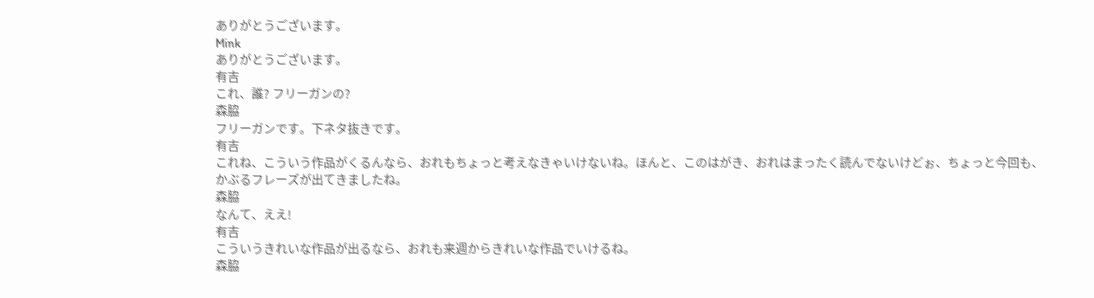ありがとうございます。
Mink
ありがとうございます。
有吉
これ、誰? フリーガンの?
森脇
フリーガンです。下ネタ抜きです。
有吉
これね、こういう作品がくるんなら、おれもちょっと考えなきゃいけないね。ほんと、このはがき、おれはまったく読んでないけどぉ、ちょっと今回も、かぶるフレーズが出てきましたね。
森脇
なんて、ええ!
有吉
こういうきれいな作品が出るなら、おれも来週からきれいな作品でいけるね。
森脇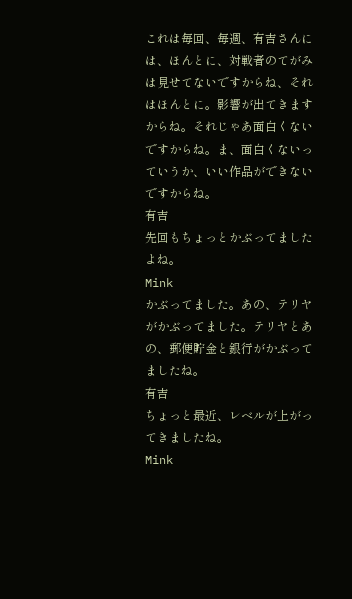これは毎回、毎週、有吉さんには、ほんとに、対戦者のてがみは見せてないですからね、それはほんとに。影響が出てきますからね。それじゃあ面白くないですからね。ま、面白くないっていうか、いい作品ができないですからね。
有吉
先回もちょっとかぶってましたよね。
Mink
かぶってました。あの、テリヤがかぶってました。テリヤとあの、郵便貯金と銀行がかぶってましたね。
有吉
ちょっと最近、レベルが上がってきましたね。
Mink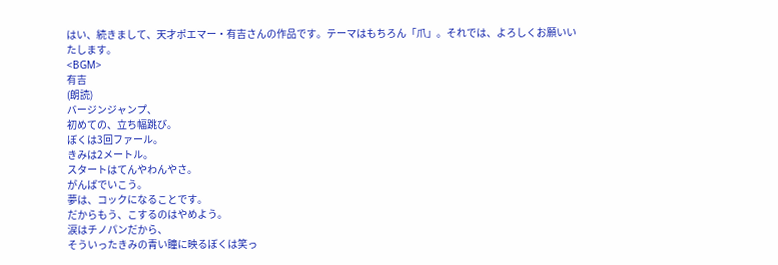はい、続きまして、天才ポエマー・有吉さんの作品です。テーマはもちろん「爪」。それでは、よろしくお願いいたします。
<BGM>
有吉
(朗読)
バージンジャンプ、
初めての、立ち幅跳び。
ぼくは3回ファール。
きみは2メートル。
スタートはてんやわんやさ。
がんばでいこう。
夢は、コックになることです。
だからもう、こするのはやめよう。
涙はチノパンだから、
そういったきみの青い瞳に映るぼくは笑っ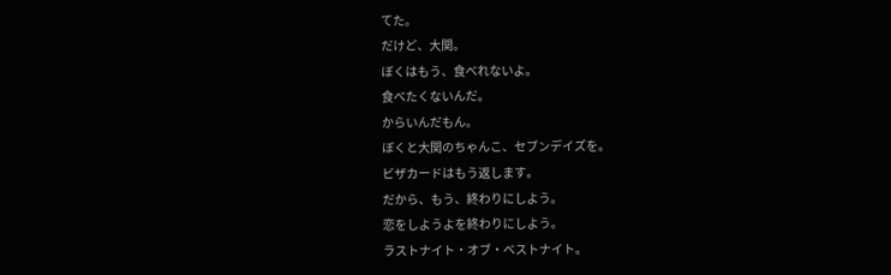てた。
だけど、大関。
ぼくはもう、食べれないよ。
食べたくないんだ。
からいんだもん。
ぼくと大関のちゃんこ、セブンデイズを。
ビザカードはもう返します。
だから、もう、終わりにしよう。
恋をしようよを終わりにしよう。
ラストナイト・オブ・ベストナイト。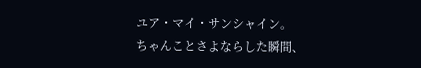ユア・マイ・サンシャイン。
ちゃんことさよならした瞬間、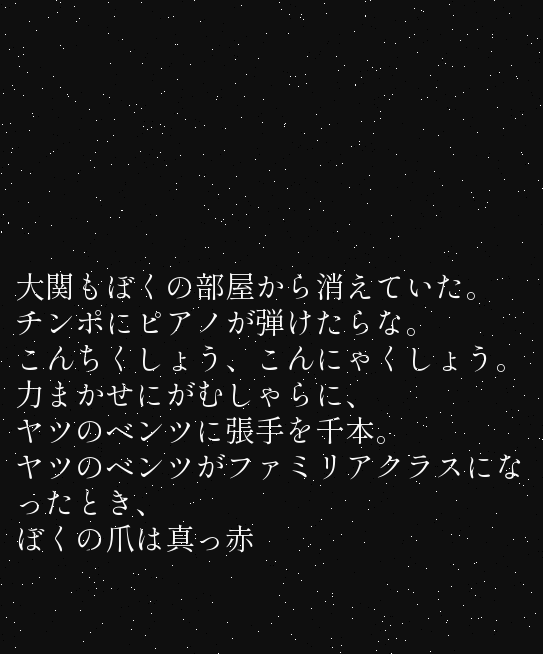大関もぼくの部屋から消えていた。
チンポにピアノが弾けたらな。
こんちくしょう、こんにゃくしょう。
力まかせにがむしゃらに、
ヤツのベンツに張手を千本。
ヤツのベンツがファミリアクラスになったとき、
ぼくの爪は真っ赤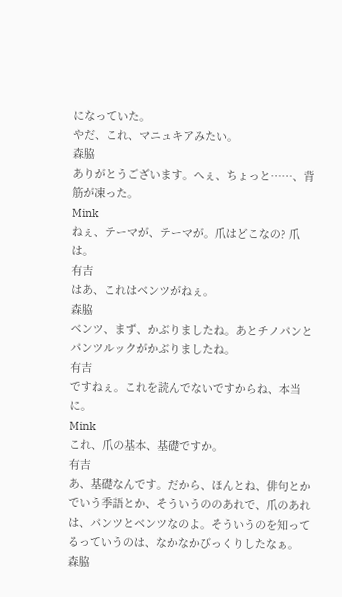になっていた。
やだ、これ、マニュキアみたい。
森脇
ありがとうございます。へぇ、ちょっと……、背筋が凍った。
Mink
ねぇ、テーマが、テーマが。爪はどこなの? 爪は。
有吉
はあ、これはベンツがねぇ。
森脇
ベンツ、まず、かぶりましたね。あとチノパンとパンツルックがかぶりましたね。
有吉
ですねぇ。これを読んでないですからね、本当に。
Mink
これ、爪の基本、基礎ですか。
有吉
あ、基礎なんです。だから、ほんとね、俳句とかでいう季語とか、そういうののあれで、爪のあれは、パンツとベンツなのよ。そういうのを知ってるっていうのは、なかなかびっくりしたなぁ。
森脇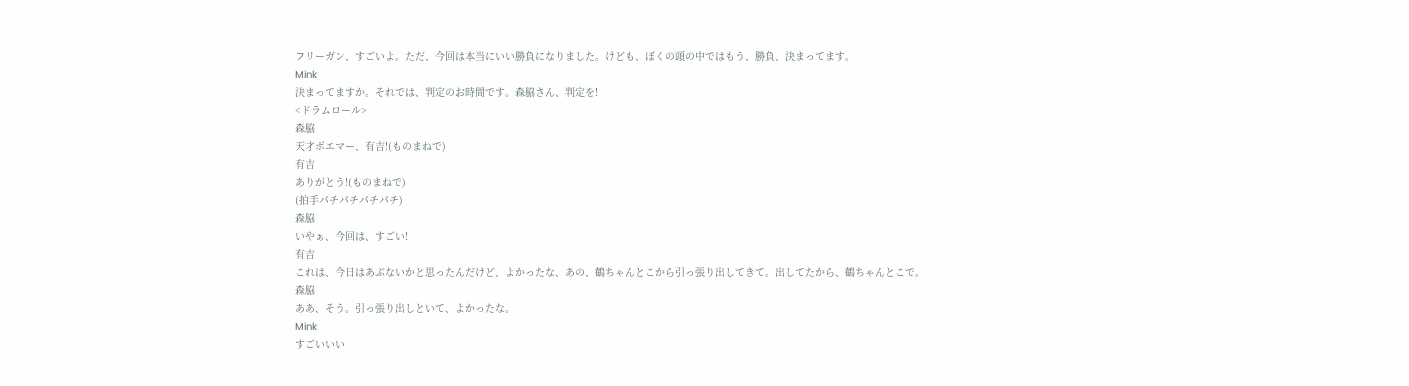フリーガン、すごいよ。ただ、今回は本当にいい勝負になりました。けども、ぼくの頭の中ではもう、勝負、決まってます。
Mink
決まってますか。それでは、判定のお時間です。森脇さん、判定を!
<ドラムロール>
森脇
天才ポエマー、有吉!(ものまねで)
有吉
ありがとう!(ものまねで)
(拍手パチパチパチパチ)
森脇
いやぁ、今回は、すごい!
有吉
これは、今日はあぶないかと思ったんだけど、よかったな、あの、鶴ちゃんとこから引っ張り出してきて。出してたから、鶴ちゃんとこで。
森脇
ああ、そう。引っ張り出しといて、よかったな。
Mink
すごいいい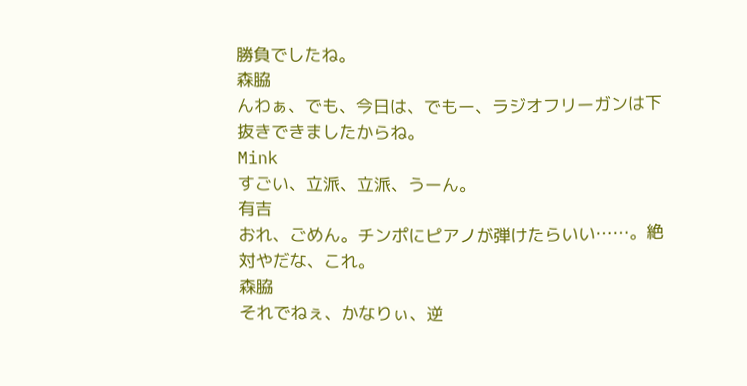勝負でしたね。
森脇
んわぁ、でも、今日は、でもー、ラジオフリーガンは下抜きできましたからね。
Mink
すごい、立派、立派、うーん。
有吉
おれ、ごめん。チンポにピアノが弾けたらいい……。絶対やだな、これ。
森脇
それでねぇ、かなりぃ、逆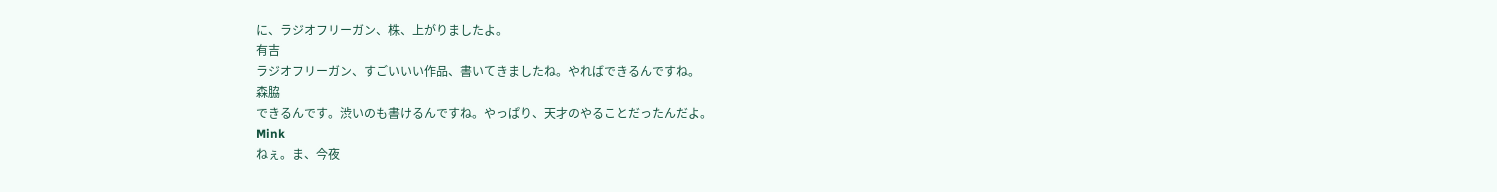に、ラジオフリーガン、株、上がりましたよ。
有吉
ラジオフリーガン、すごいいい作品、書いてきましたね。やればできるんですね。
森脇
できるんです。渋いのも書けるんですね。やっぱり、天才のやることだったんだよ。
Mink
ねぇ。ま、今夜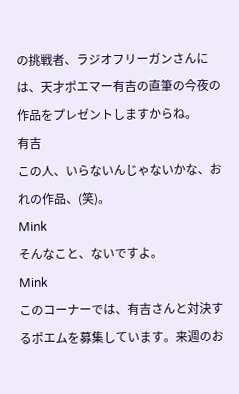の挑戦者、ラジオフリーガンさんには、天才ポエマー有吉の直筆の今夜の作品をプレゼントしますからね。
有吉
この人、いらないんじゃないかな、おれの作品、(笑)。
Mink
そんなこと、ないですよ。
Mink
このコーナーでは、有吉さんと対決するポエムを募集しています。来週のお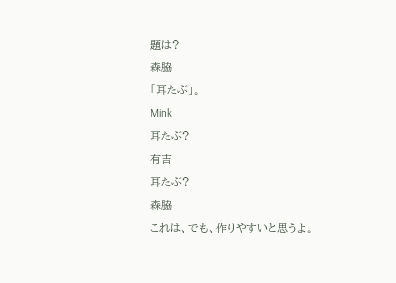題は?
森脇
「耳たぶ」。
Mink
耳たぶ?
有吉
耳たぶ?
森脇
これは、でも、作りやすいと思うよ。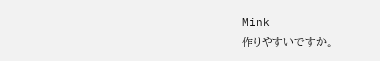Mink
作りやすいですか。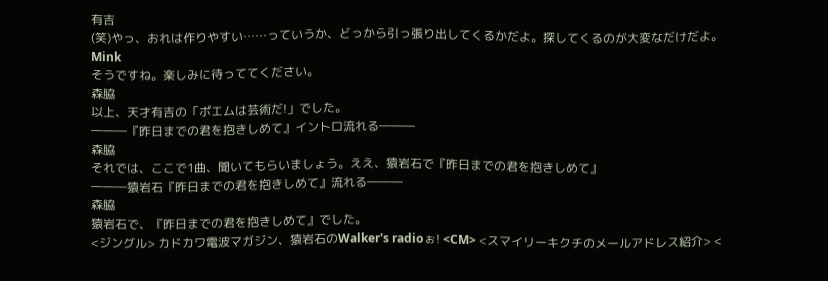有吉
(笑)やっ、おれは作りやすい……っていうか、どっから引っ張り出してくるかだよ。探してくるのが大変なだけだよ。
Mink
そうですね。楽しみに待っててください。
森脇
以上、天才有吉の「ポエムは芸術だ!」でした。
―――『昨日までの君を抱きしめて』イントロ流れる―――
森脇
それでは、ここで1曲、聞いてもらいましょう。ええ、猿岩石で『昨日までの君を抱きしめて』
―――猿岩石『昨日までの君を抱きしめて』流れる―――
森脇
猿岩石で、『昨日までの君を抱きしめて』でした。
<ジングル> カドカワ電波マガジン、猿岩石のWalker's radioぉ! <CM> <スマイリーキクチのメールアドレス紹介> <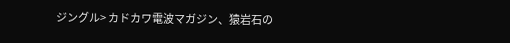ジングル> カドカワ電波マガジン、猿岩石の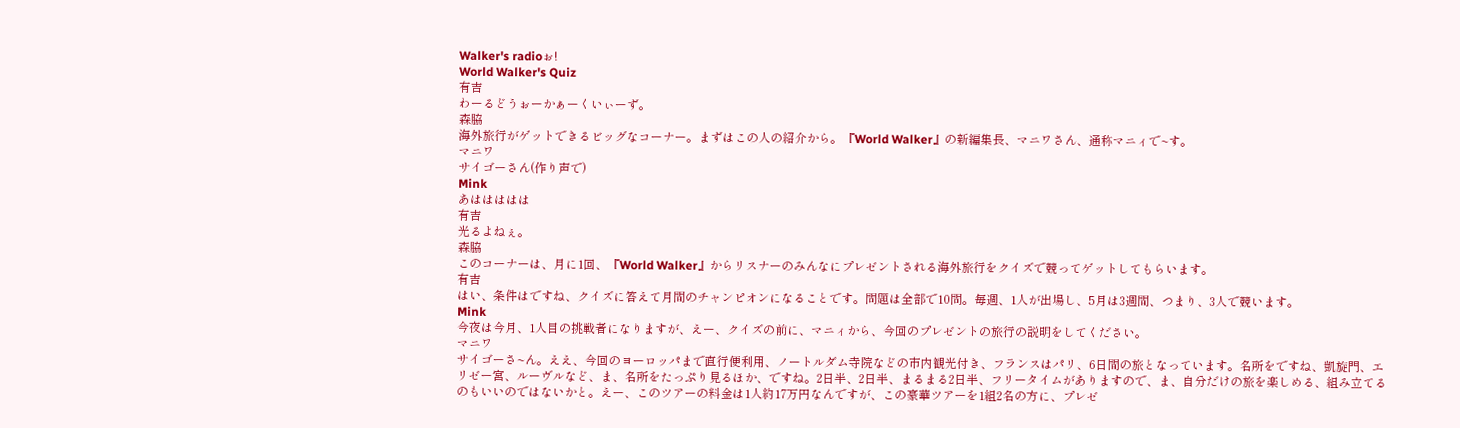Walker's radioぉ!
World Walker's Quiz
有吉
わーるどうぉーかぁーくいぃーず。
森脇
海外旅行がゲットできるビッグなコーナー。まずはこの人の紹介から。『World Walker』の新編集長、マニワさん、通称マニィで~す。
マニワ
サイゴーさん(作り声で)
Mink
あははははは
有吉
光るよねぇ。
森脇
このコーナーは、月に1回、『World Walker』からリスナーのみんなにプレゼントされる海外旅行をクイズで競ってゲットしてもらいます。
有吉
はい、条件はですね、クイズに答えて月間のチャンピオンになることです。問題は全部で10問。毎週、1人が出場し、5月は3週間、つまり、3人で競います。
Mink
今夜は今月、1人目の挑戦者になりますが、えー、クイズの前に、マニィから、今回のプレゼントの旅行の説明をしてください。
マニワ
サイゴーさ~ん。ええ、今回のヨーロッパまで直行便利用、ノートルダム寺院などの市内観光付き、フランスはパリ、6日間の旅となっています。名所をですね、凱旋門、エリゼー宮、ルーヴルなど、ま、名所をたっぷり見るほか、ですね。2日半、2日半、まるまる2日半、フリータイムがありますので、ま、自分だけの旅を楽しめる、組み立てるのもいいのではないかと。えー、このツアーの料金は1人約17万円なんですが、この豪華ツアーを1組2名の方に、プレゼ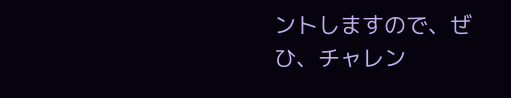ントしますので、ぜひ、チャレン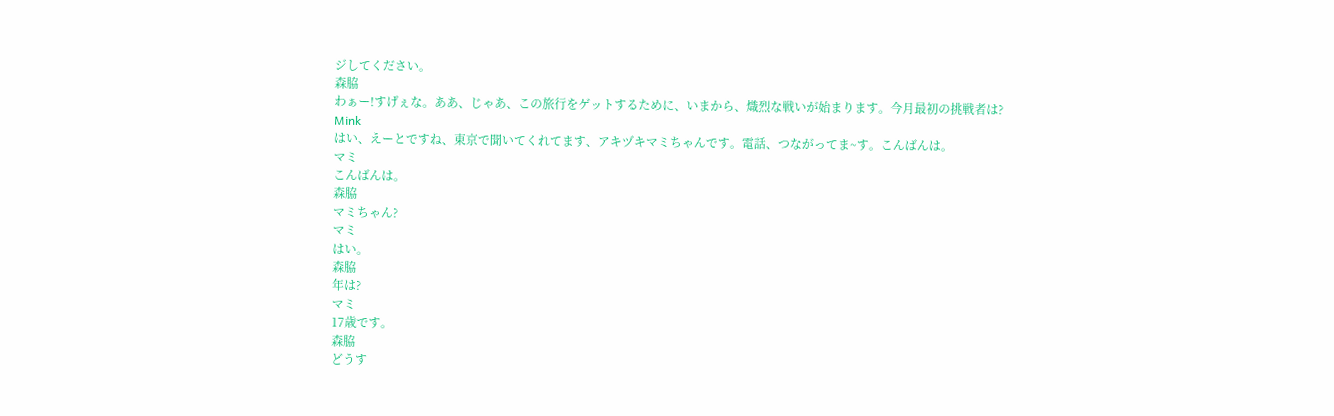ジしてください。
森脇
わぁー!すげぇな。ああ、じゃあ、この旅行をゲットするために、いまから、熾烈な戦いが始まります。今月最初の挑戦者は?
Mink
はい、えーとですね、東京で聞いてくれてます、アキヅキマミちゃんです。電話、つながってま~す。こんばんは。
マミ
こんばんは。
森脇
マミちゃん?
マミ
はい。
森脇
年は?
マミ
17歳です。
森脇
どうす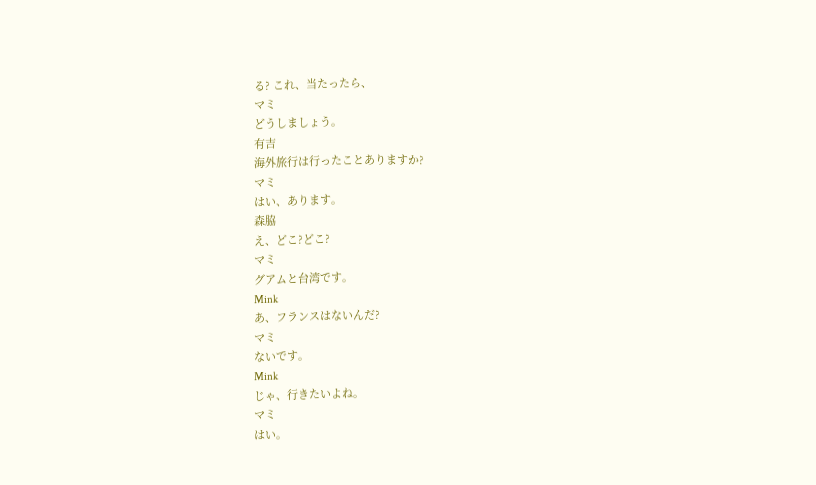る? これ、当たったら、
マミ
どうしましょう。
有吉
海外旅行は行ったことありますか?
マミ
はい、あります。
森脇
え、どこ?どこ?
マミ
グアムと台湾です。
Mink
あ、フランスはないんだ?
マミ
ないです。
Mink
じゃ、行きたいよね。
マミ
はい。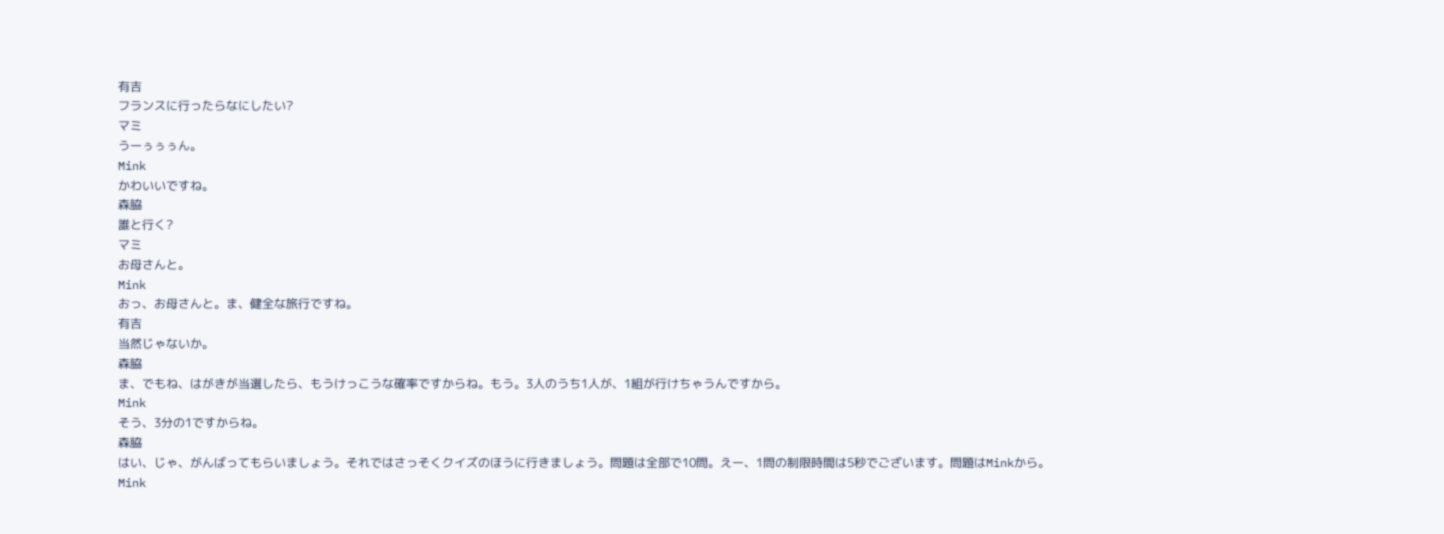有吉
フランスに行ったらなにしたい?
マミ
うーぅぅぅん。
Mink
かわいいですね。
森脇
誰と行く?
マミ
お母さんと。
Mink
おっ、お母さんと。ま、健全な旅行ですね。
有吉
当然じゃないか。
森脇
ま、でもね、はがきが当選したら、もうけっこうな確率ですからね。もう。3人のうち1人が、1組が行けちゃうんですから。
Mink
そう、3分の1ですからね。
森脇
はい、じゃ、がんばってもらいましょう。それではさっそくクイズのほうに行きましょう。問題は全部で10問。えー、1問の制限時間は5秒でございます。問題はMinkから。
Mink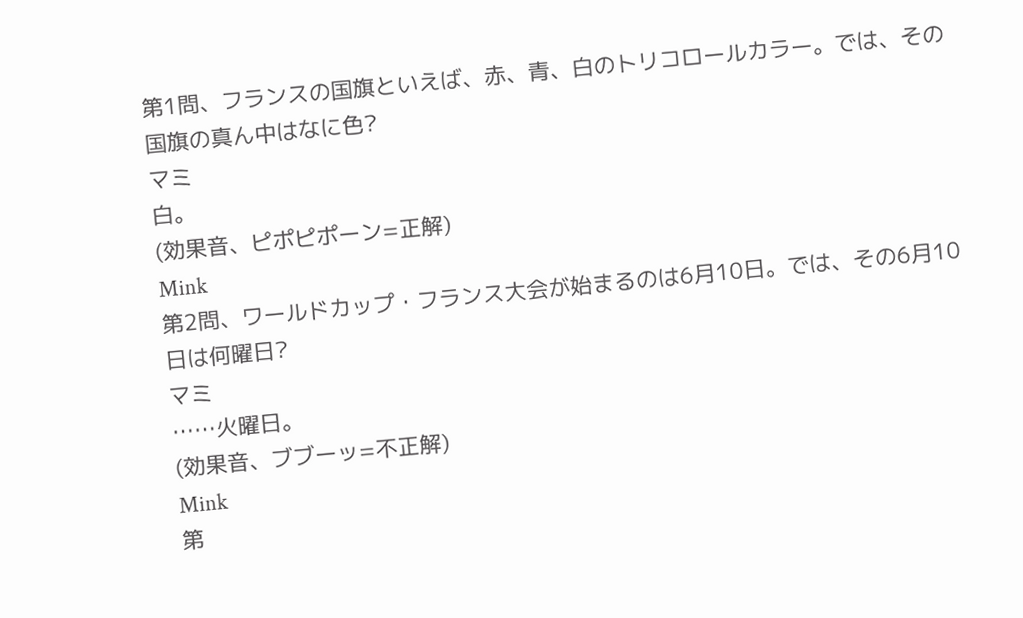第1問、フランスの国旗といえば、赤、青、白のトリコロールカラー。では、その国旗の真ん中はなに色?
マミ
白。
(効果音、ピポピポーン=正解)
Mink
第2問、ワールドカップ・フランス大会が始まるのは6月10日。では、その6月10日は何曜日?
マミ
……火曜日。
(効果音、ブブーッ=不正解)
Mink
第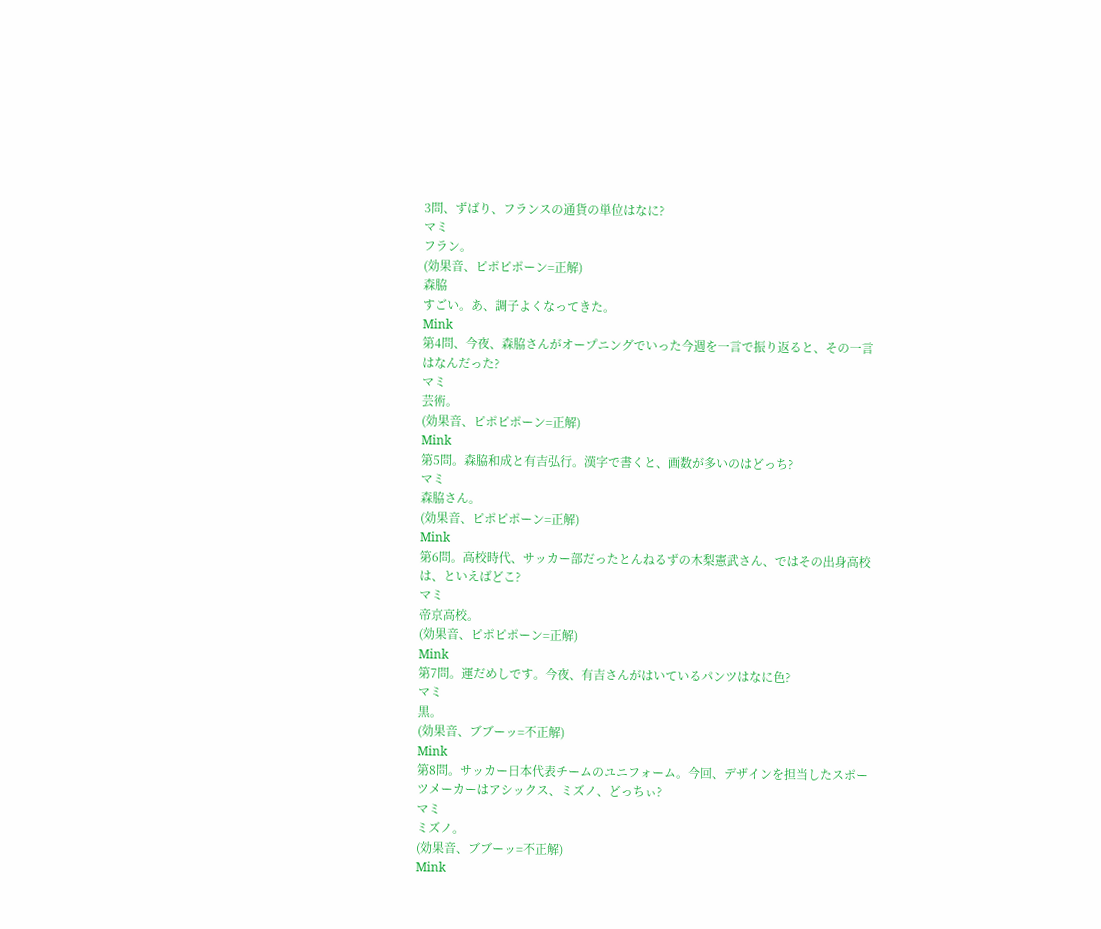3問、ずばり、フランスの通貨の単位はなに?
マミ
フラン。
(効果音、ピポピポーン=正解)
森脇
すごい。あ、調子よくなってきた。
Mink
第4問、今夜、森脇さんがオープニングでいった今週を一言で振り返ると、その一言はなんだった?
マミ
芸術。
(効果音、ピポピポーン=正解)
Mink
第5問。森脇和成と有吉弘行。漢字で書くと、画数が多いのはどっち?
マミ
森脇さん。
(効果音、ピポピポーン=正解)
Mink
第6問。高校時代、サッカー部だったとんねるずの木梨憲武さん、ではその出身高校は、といえばどこ?
マミ
帝京高校。
(効果音、ピポピポーン=正解)
Mink
第7問。運だめしです。今夜、有吉さんがはいているパンツはなに色?
マミ
黒。
(効果音、ブブーッ=不正解)
Mink
第8問。サッカー日本代表チームのユニフォーム。今回、デザインを担当したスポーツメーカーはアシックス、ミズノ、どっちぃ?
マミ
ミズノ。
(効果音、ブブーッ=不正解)
Mink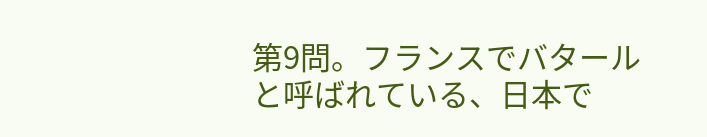第9問。フランスでバタールと呼ばれている、日本で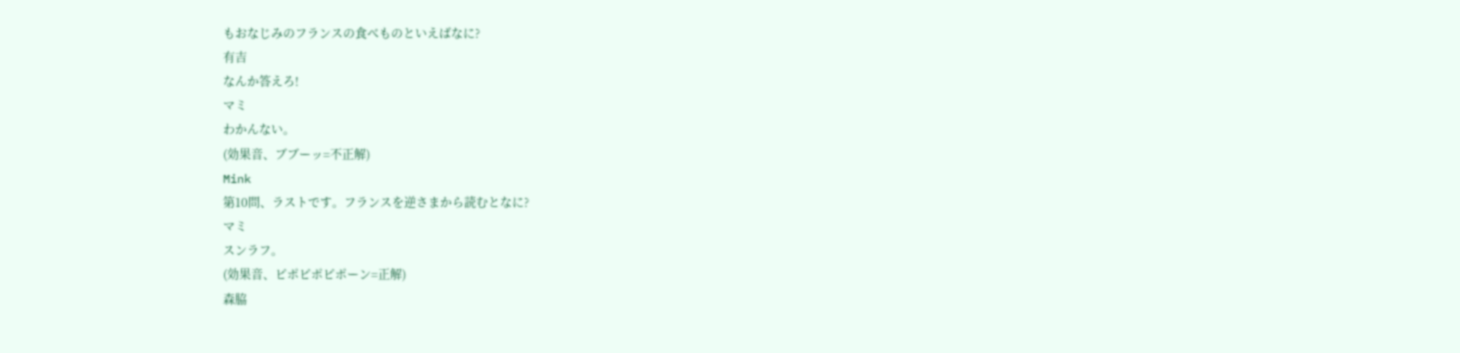もおなじみのフランスの食べものといえばなに?
有吉
なんか答えろ!
マミ
わかんない。
(効果音、ブブーッ=不正解)
Mink
第10問、ラストです。フランスを逆さまから読むとなに?
マミ
スンラフ。
(効果音、ピポピポピポーン=正解)
森脇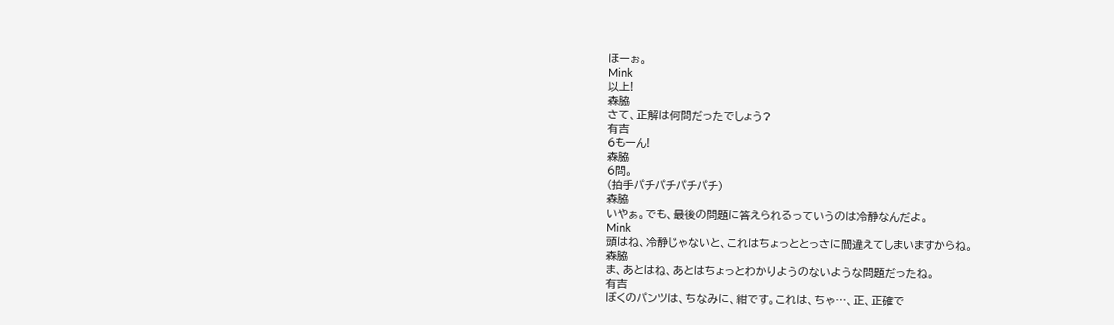ほーぉ。
Mink
以上!
森脇
さて、正解は何問だったでしょう?
有吉
6もーん!
森脇
6問。
(拍手パチパチパチパチ)
森脇
いやぁ。でも、最後の問題に答えられるっていうのは冷静なんだよ。
Mink
頭はね、冷静じゃないと、これはちょっととっさに間違えてしまいますからね。
森脇
ま、あとはね、あとはちょっとわかりようのないような問題だったね。
有吉
ぼくのパンツは、ちなみに、紺です。これは、ちゃ…、正、正確で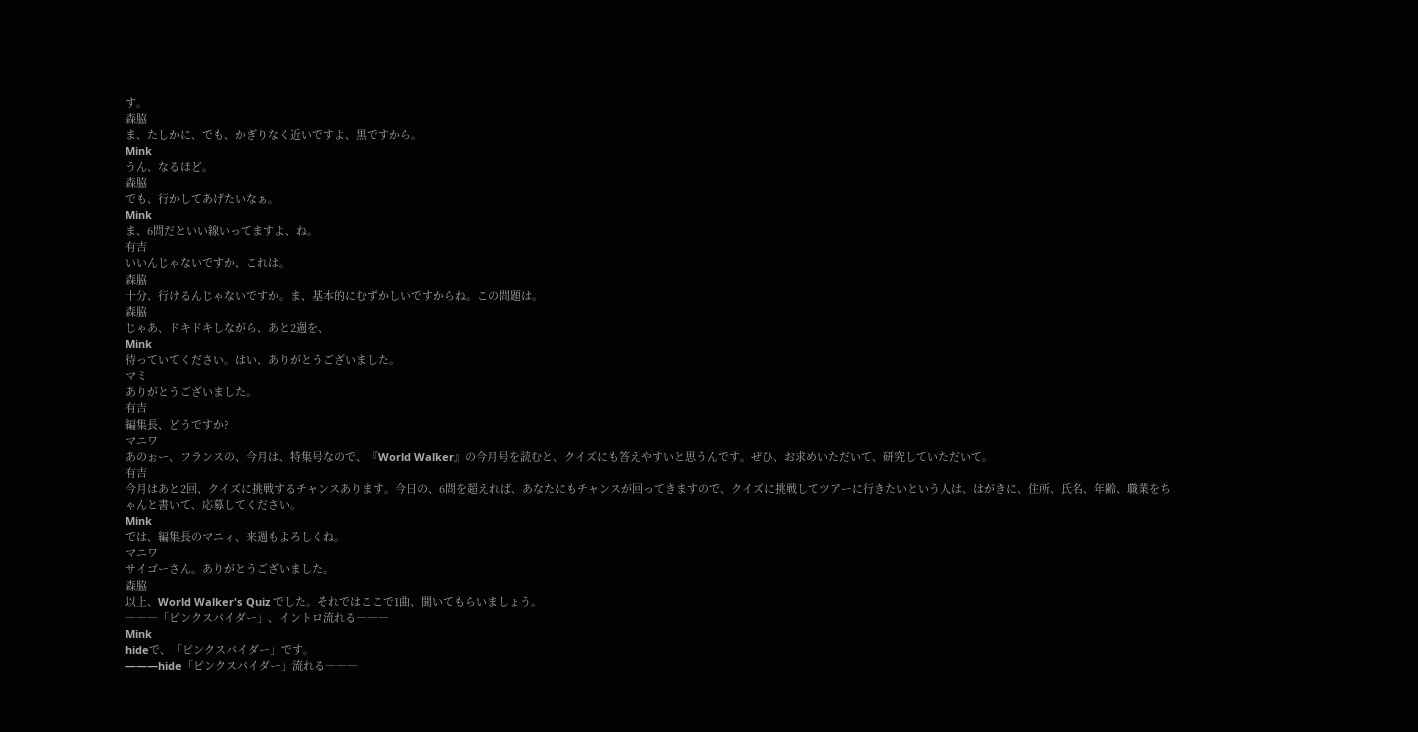す。
森脇
ま、たしかに、でも、かぎりなく近いですよ、黒ですから。
Mink
うん、なるほど。
森脇
でも、行かしてあげたいなぁ。
Mink
ま、6問だといい線いってますよ、ね。
有吉
いいんじゃないですか、これは。
森脇
十分、行けるんじゃないですか。ま、基本的にむずかしいですからね。この問題は。
森脇
じゃあ、ドキドキしながら、あと2週を、
Mink
待っていてください。はい、ありがとうございました。
マミ
ありがとうございました。
有吉
編集長、どうですか?
マニワ
あのぉー、フランスの、今月は、特集号なので、『World Walker』の今月号を読むと、クイズにも答えやすいと思うんです。ぜひ、お求めいただいて、研究していただいて。
有吉
今月はあと2回、クイズに挑戦するチャンスあります。今日の、6問を超えれば、あなたにもチャンスが回ってきますので、クイズに挑戦してツアーに行きたいという人は、はがきに、住所、氏名、年齢、職業をちゃんと書いて、応募してください。
Mink
では、編集長のマニィ、来週もよろしくね。
マニワ
サイゴーさん。ありがとうございました。
森脇
以上、World Walker's Quiz でした。それではここで1曲、聞いてもらいましょう。
―――「ピンクスパイダー」、イントロ流れる―――
Mink
hideで、「ピンクスパイダー」です。
―――hide「ピンクスパイダー」流れる―――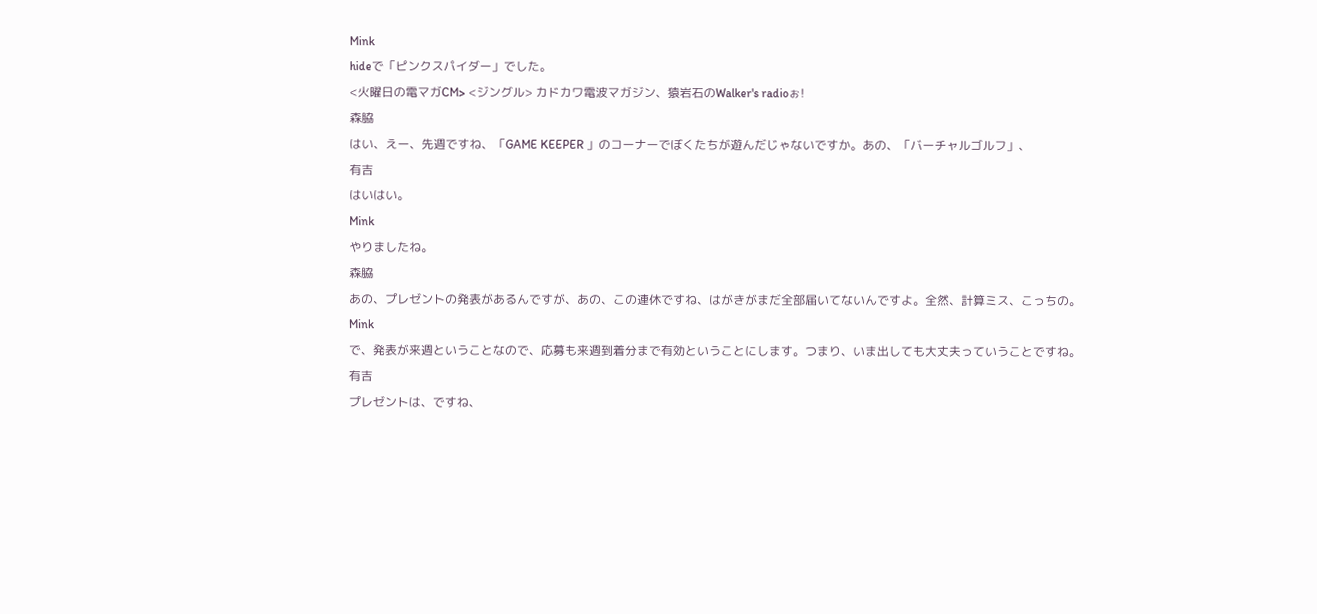Mink
hideで「ピンクスパイダー」でした。
<火曜日の電マガCM> <ジングル> カドカワ電波マガジン、猿岩石のWalker's radioぉ!
森脇
はい、えー、先週ですね、「GAME KEEPER 」のコーナーでぼくたちが遊んだじゃないですか。あの、「バーチャルゴルフ」、
有吉
はいはい。
Mink
やりましたね。
森脇
あの、プレゼントの発表があるんですが、あの、この連休ですね、はがきがまだ全部届いてないんですよ。全然、計算ミス、こっちの。
Mink
で、発表が来週ということなので、応募も来週到着分まで有効ということにします。つまり、いま出しても大丈夫っていうことですね。
有吉
プレゼントは、ですね、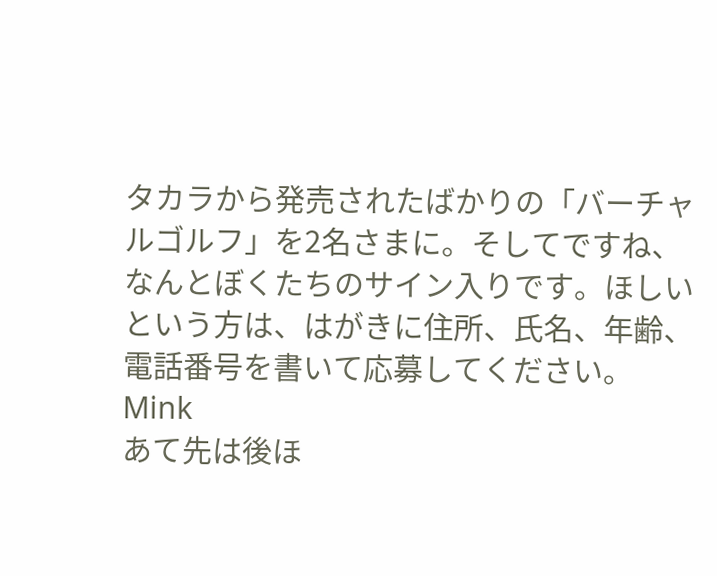タカラから発売されたばかりの「バーチャルゴルフ」を2名さまに。そしてですね、なんとぼくたちのサイン入りです。ほしいという方は、はがきに住所、氏名、年齢、電話番号を書いて応募してください。
Mink
あて先は後ほ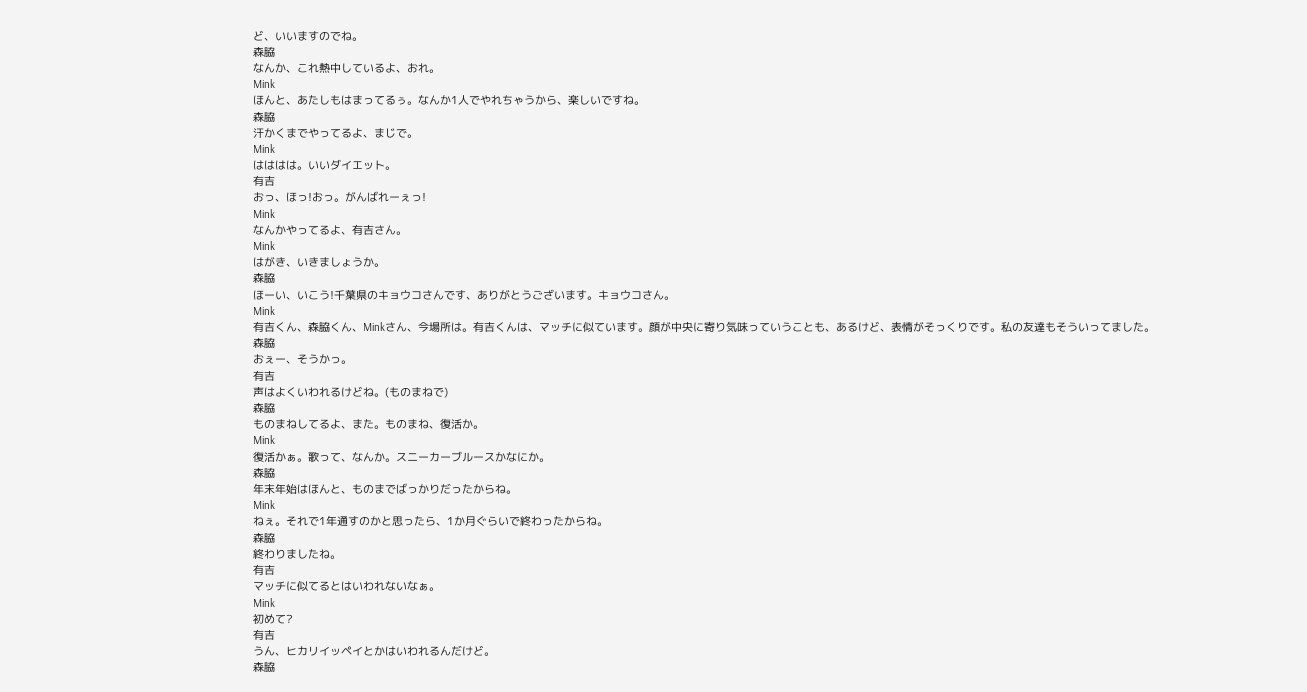ど、いいますのでね。
森脇
なんか、これ熱中しているよ、おれ。
Mink
ほんと、あたしもはまってるぅ。なんか1人でやれちゃうから、楽しいですね。
森脇
汗かくまでやってるよ、まじで。
Mink
はははは。いいダイエット。
有吉
おっ、ほっ!おっ。がんばれーぇっ!
Mink
なんかやってるよ、有吉さん。
Mink
はがき、いきましょうか。
森脇
ほーい、いこう!千葉県のキョウコさんです、ありがとうございます。キョウコさん。
Mink
有吉くん、森脇くん、Minkさん、今場所は。有吉くんは、マッチに似ています。顔が中央に寄り気味っていうことも、あるけど、表情がそっくりです。私の友達もそういってました。
森脇
おぇー、そうかっ。
有吉
声はよくいわれるけどね。(ものまねで)
森脇
ものまねしてるよ、また。ものまね、復活か。
Mink
復活かぁ。歌って、なんか。スニーカーブルースかなにか。
森脇
年末年始はほんと、ものまでばっかりだったからね。
Mink
ねぇ。それで1年通すのかと思ったら、1か月ぐらいで終わったからね。
森脇
終わりましたね。
有吉
マッチに似てるとはいわれないなぁ。
Mink
初めて?
有吉
うん、ヒカリイッペイとかはいわれるんだけど。
森脇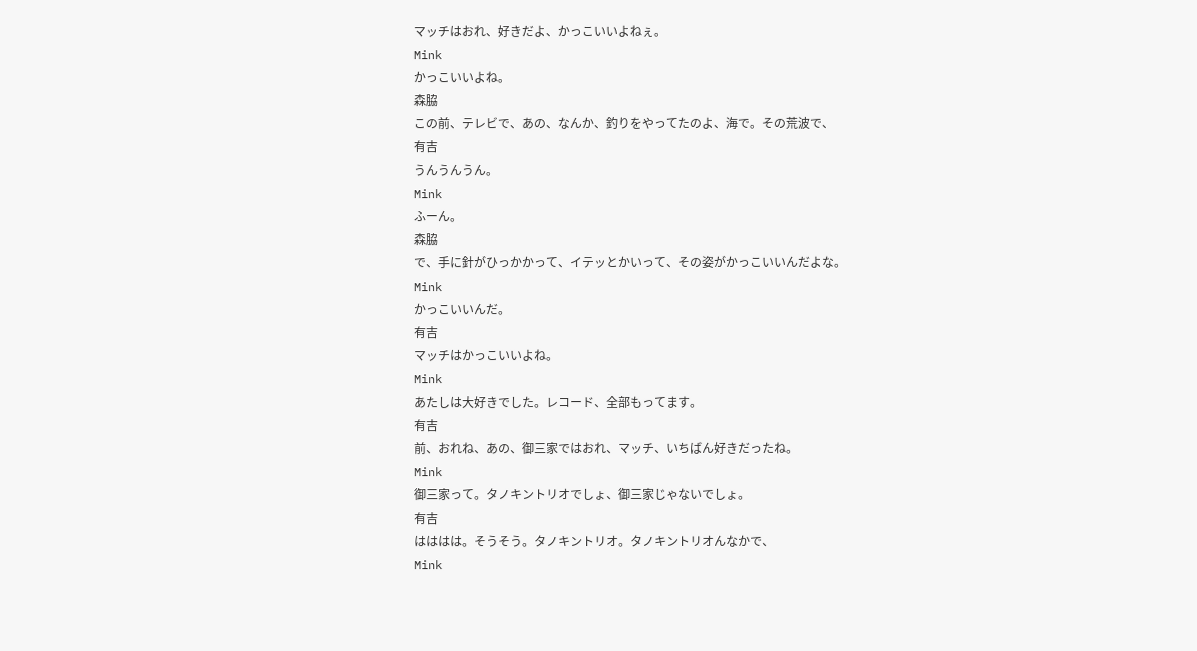マッチはおれ、好きだよ、かっこいいよねぇ。
Mink
かっこいいよね。
森脇
この前、テレビで、あの、なんか、釣りをやってたのよ、海で。その荒波で、
有吉
うんうんうん。
Mink
ふーん。
森脇
で、手に針がひっかかって、イテッとかいって、その姿がかっこいいんだよな。
Mink
かっこいいんだ。
有吉
マッチはかっこいいよね。
Mink
あたしは大好きでした。レコード、全部もってます。
有吉
前、おれね、あの、御三家ではおれ、マッチ、いちばん好きだったね。
Mink
御三家って。タノキントリオでしょ、御三家じゃないでしょ。
有吉
はははは。そうそう。タノキントリオ。タノキントリオんなかで、
Mink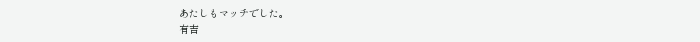あたしもマッチでした。
有吉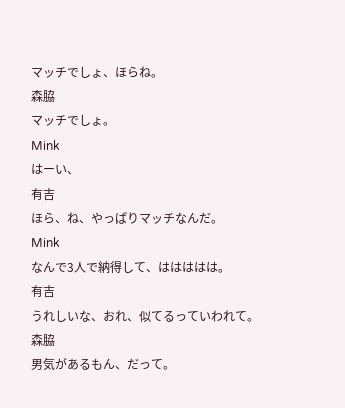マッチでしょ、ほらね。
森脇
マッチでしょ。
Mink
はーい、
有吉
ほら、ね、やっぱりマッチなんだ。
Mink
なんで3人で納得して、ははははは。
有吉
うれしいな、おれ、似てるっていわれて。
森脇
男気があるもん、だって。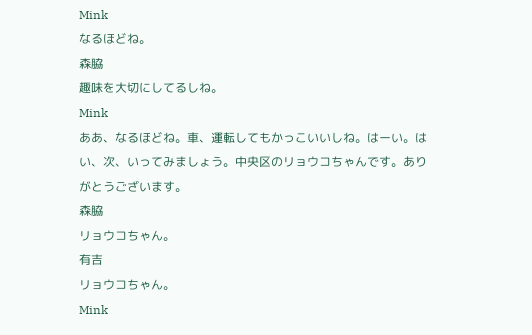Mink
なるほどね。
森脇
趣味を大切にしてるしね。
Mink
ああ、なるほどね。車、運転してもかっこいいしね。はーい。はい、次、いってみましょう。中央区のリョウコちゃんです。ありがとうございます。
森脇
リョウコちゃん。
有吉
リョウコちゃん。
Mink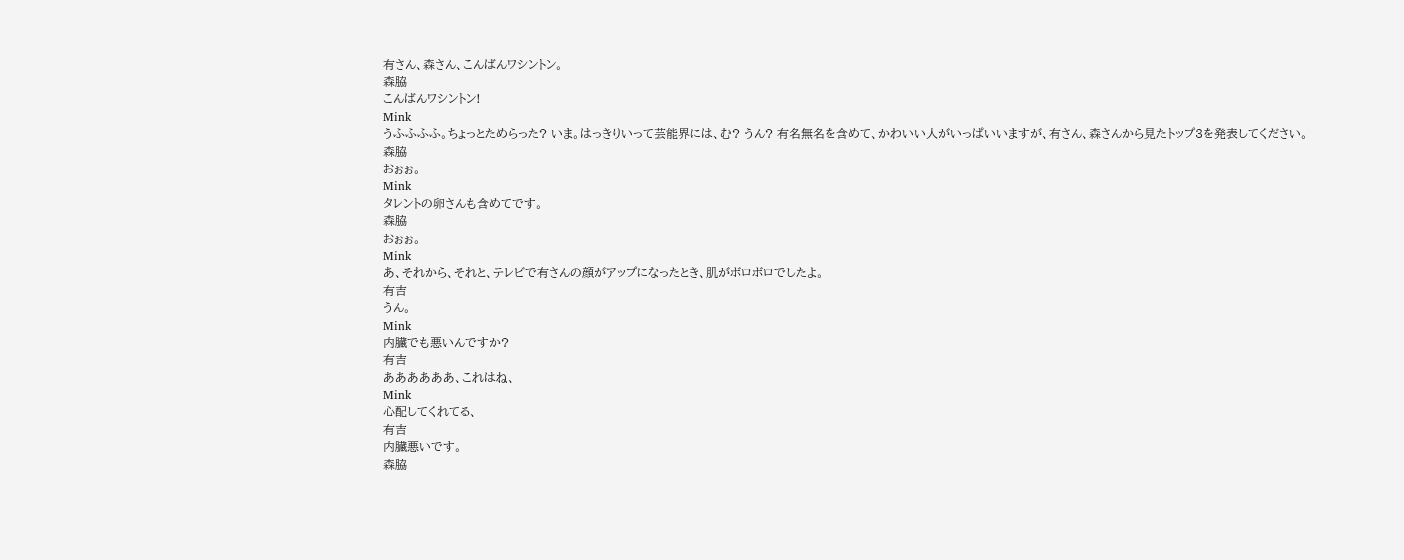有さん、森さん、こんばんワシントン。
森脇
こんばんワシントン!
Mink
うふふふふ。ちょっとためらった? いま。はっきりいって芸能界には、む? うん? 有名無名を含めて、かわいい人がいっぱいいますが、有さん、森さんから見たトップ3を発表してください。
森脇
おぉぉ。
Mink
タレントの卵さんも含めてです。
森脇
おぉぉ。
Mink
あ、それから、それと、テレビで有さんの顔がアップになったとき、肌がボロボロでしたよ。
有吉
うん。
Mink
内臓でも悪いんですか?
有吉
ああああああ、これはね、
Mink
心配してくれてる、
有吉
内臓悪いです。
森脇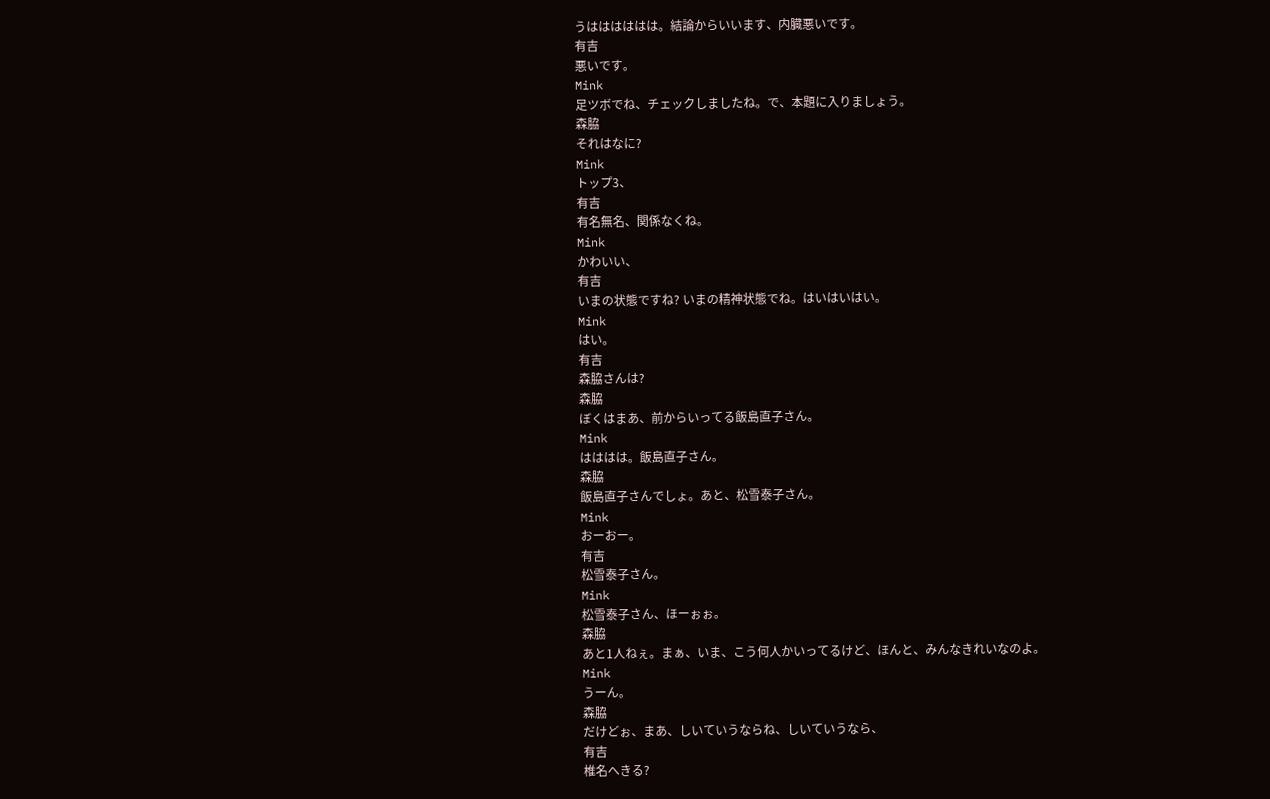うはははははは。結論からいいます、内臓悪いです。
有吉
悪いです。
Mink
足ツボでね、チェックしましたね。で、本題に入りましょう。
森脇
それはなに?
Mink
トップ3、
有吉
有名無名、関係なくね。
Mink
かわいい、
有吉
いまの状態ですね? いまの精神状態でね。はいはいはい。
Mink
はい。
有吉
森脇さんは?
森脇
ぼくはまあ、前からいってる飯島直子さん。
Mink
はははは。飯島直子さん。
森脇
飯島直子さんでしょ。あと、松雪泰子さん。
Mink
おーおー。
有吉
松雪泰子さん。
Mink
松雪泰子さん、ほーぉぉ。
森脇
あと1人ねぇ。まぁ、いま、こう何人かいってるけど、ほんと、みんなきれいなのよ。
Mink
うーん。
森脇
だけどぉ、まあ、しいていうならね、しいていうなら、
有吉
椎名へきる?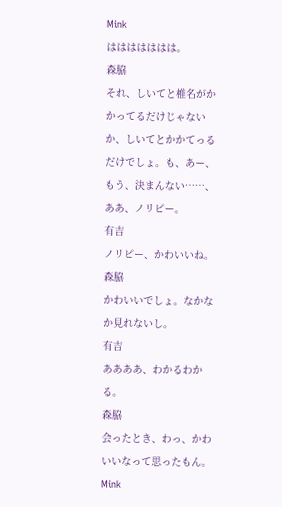Mink
ははははははは。
森脇
それ、しいてと椎名がかかってるだけじゃないか、しいてとかかてっるだけでしょ。も、あー、もう、決まんない……、ああ、ノリピー。
有吉
ノリピー、かわいいね。
森脇
かわいいでしょ。なかなか見れないし。
有吉
ああああ、わかるわかる。
森脇
会ったとき、わっ、かわいいなって思ったもん。
Mink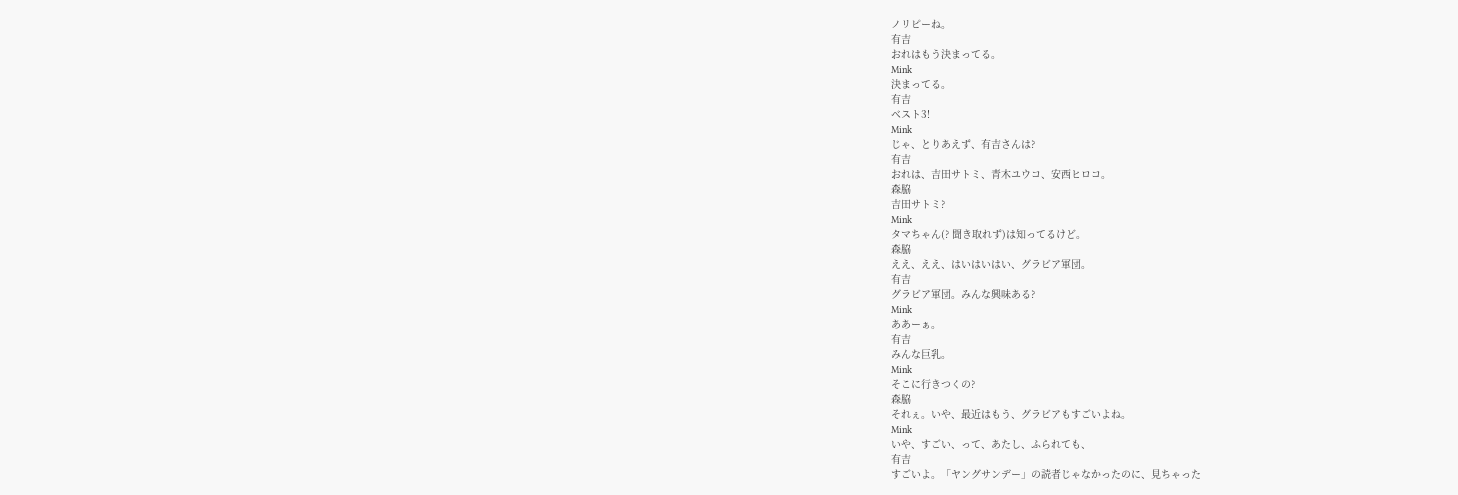ノリピーね。
有吉
おれはもう決まってる。
Mink
決まってる。
有吉
ベスト3!
Mink
じゃ、とりあえず、有吉さんは?
有吉
おれは、吉田サトミ、青木ユウコ、安西ヒロコ。
森脇
吉田サトミ?
Mink
タマちゃん(? 聞き取れず)は知ってるけど。
森脇
ええ、ええ、はいはいはい、グラビア軍団。
有吉
グラビア軍団。みんな興味ある?
Mink
ああーぁ。
有吉
みんな巨乳。
Mink
そこに行きつくの?
森脇
それぇ。いや、最近はもう、グラビアもすごいよね。
Mink
いや、すごい、って、あたし、ふられても、
有吉
すごいよ。「ヤングサンデー」の読者じゃなかったのに、見ちゃった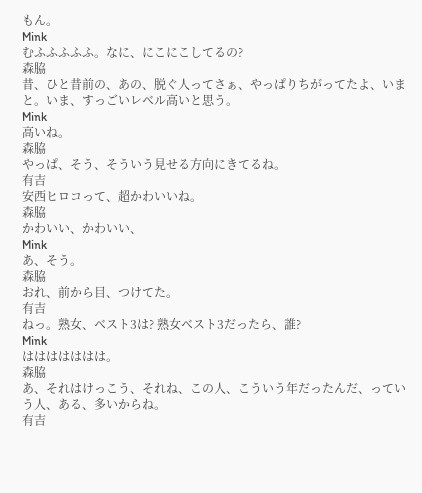もん。
Mink
むふふふふふ。なに、にこにこしてるの?
森脇
昔、ひと昔前の、あの、脱ぐ人ってさぁ、やっぱりちがってたよ、いまと。いま、すっごいレベル高いと思う。
Mink
高いね。
森脇
やっぱ、そう、そういう見せる方向にきてるね。
有吉
安西ヒロコって、超かわいいね。
森脇
かわいい、かわいい、
Mink
あ、そう。
森脇
おれ、前から目、つけてた。
有吉
ねっ。熟女、ベスト3は? 熟女ベスト3だったら、誰?
Mink
ははははははは。
森脇
あ、それはけっこう、それね、この人、こういう年だったんだ、っていう人、ある、多いからね。
有吉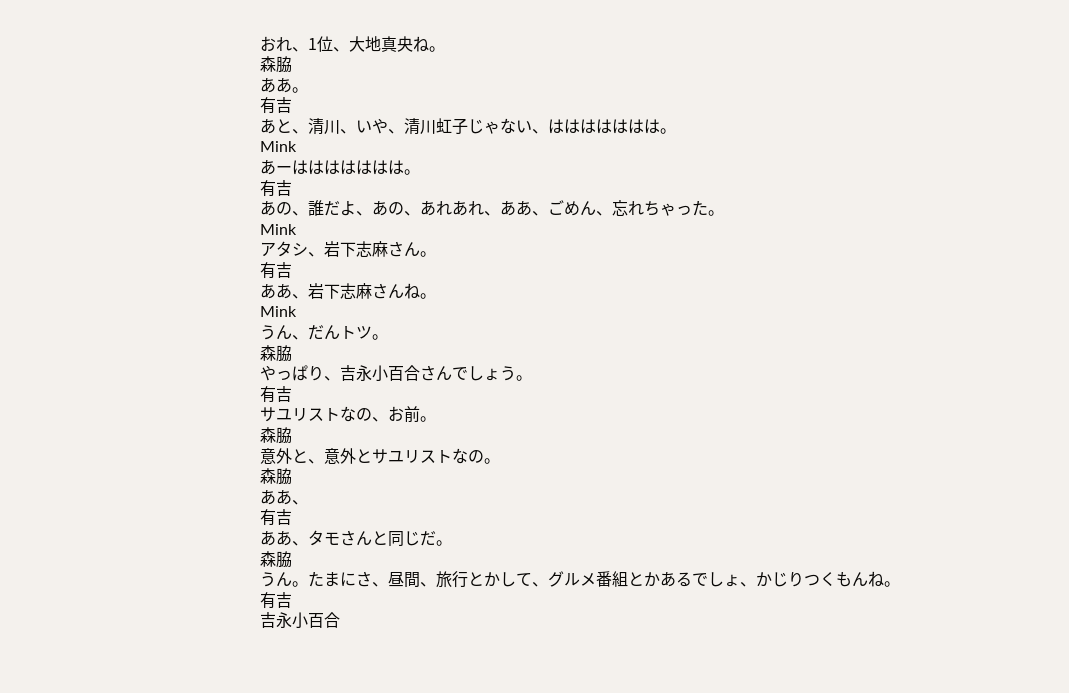おれ、1位、大地真央ね。
森脇
ああ。
有吉
あと、清川、いや、清川虹子じゃない、ははははははは。
Mink
あーははははははは。
有吉
あの、誰だよ、あの、あれあれ、ああ、ごめん、忘れちゃった。
Mink
アタシ、岩下志麻さん。
有吉
ああ、岩下志麻さんね。
Mink
うん、だんトツ。
森脇
やっぱり、吉永小百合さんでしょう。
有吉
サユリストなの、お前。
森脇
意外と、意外とサユリストなの。
森脇
ああ、
有吉
ああ、タモさんと同じだ。
森脇
うん。たまにさ、昼間、旅行とかして、グルメ番組とかあるでしょ、かじりつくもんね。
有吉
吉永小百合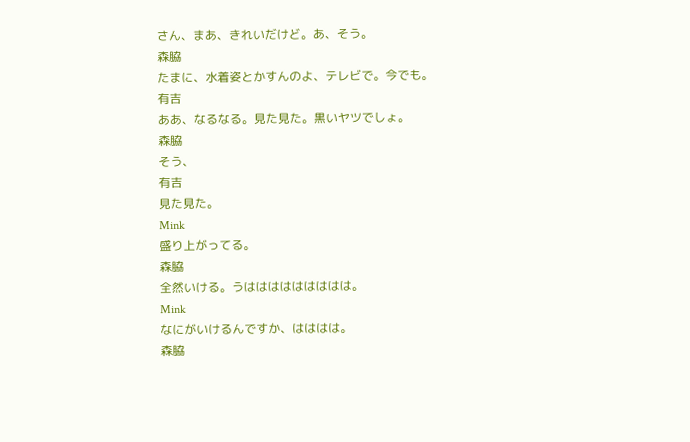さん、まあ、きれいだけど。あ、そう。
森脇
たまに、水着姿とかすんのよ、テレビで。今でも。
有吉
ああ、なるなる。見た見た。黒いヤツでしょ。
森脇
そう、
有吉
見た見た。
Mink
盛り上がってる。
森脇
全然いける。うははははははははは。
Mink
なにがいけるんですか、はははは。
森脇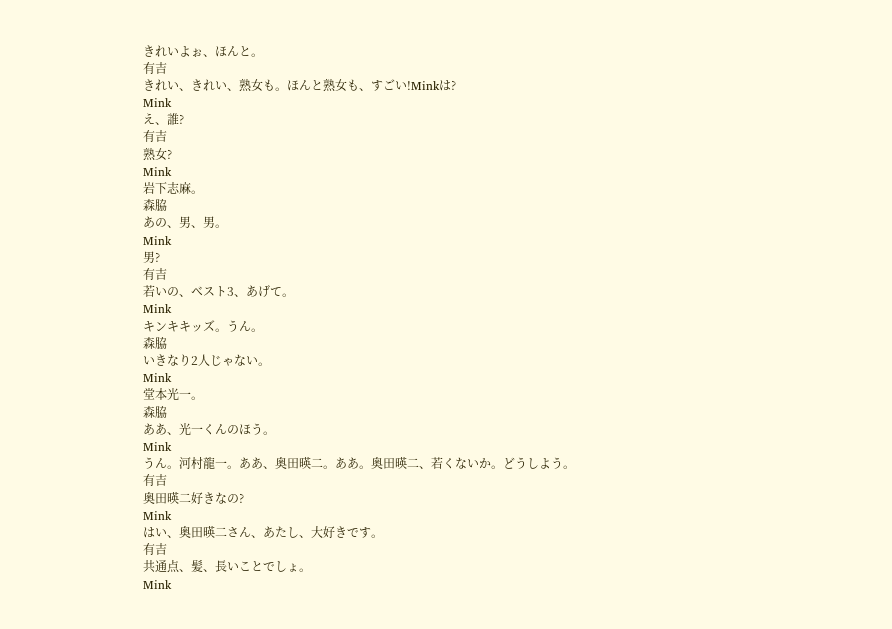きれいよぉ、ほんと。
有吉
きれい、きれい、熟女も。ほんと熟女も、すごい!Minkは?
Mink
え、誰?
有吉
熟女?
Mink
岩下志麻。
森脇
あの、男、男。
Mink
男?
有吉
若いの、ベスト3、あげて。
Mink
キンキキッズ。うん。
森脇
いきなり2人じゃない。
Mink
堂本光一。
森脇
ああ、光一くんのほう。
Mink
うん。河村龍一。ああ、奥田暎二。ああ。奥田暎二、若くないか。どうしよう。
有吉
奥田暎二好きなの?
Mink
はい、奥田暎二さん、あたし、大好きです。
有吉
共通点、髪、長いことでしょ。
Mink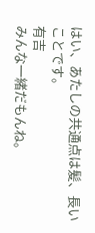はい、あたしの共通点は髪、長いことです。
有吉
みんな一緒だもんね。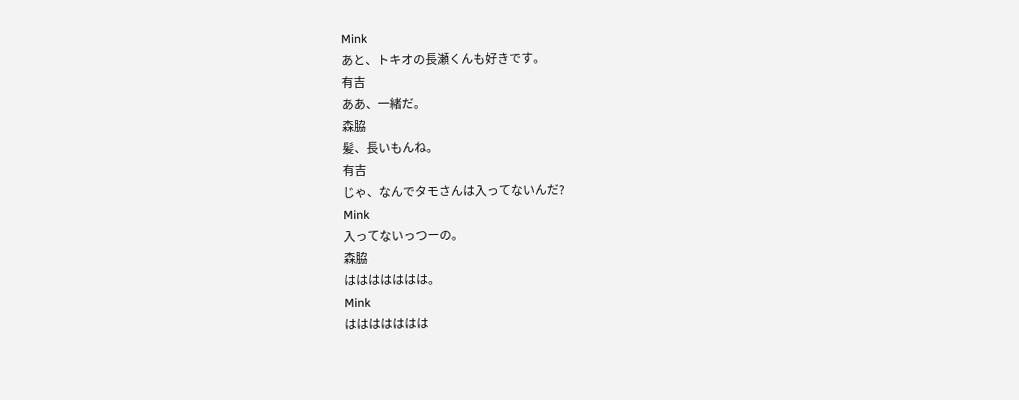Mink
あと、トキオの長瀬くんも好きです。
有吉
ああ、一緒だ。
森脇
髪、長いもんね。
有吉
じゃ、なんでタモさんは入ってないんだ?
Mink
入ってないっつーの。
森脇
ははははははは。
Mink
ははははははは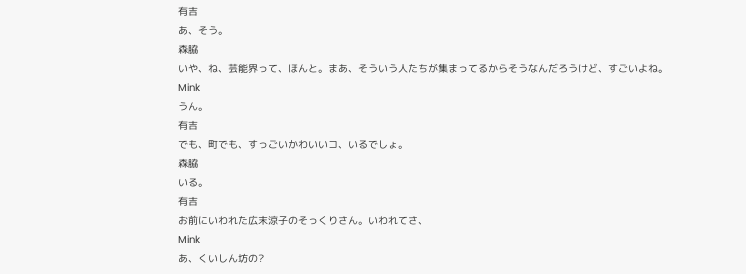有吉
あ、そう。
森脇
いや、ね、芸能界って、ほんと。まあ、そういう人たちが集まってるからそうなんだろうけど、すごいよね。
Mink
うん。
有吉
でも、町でも、すっごいかわいいコ、いるでしょ。
森脇
いる。
有吉
お前にいわれた広末涼子のそっくりさん。いわれてさ、
Mink
あ、くいしん坊の?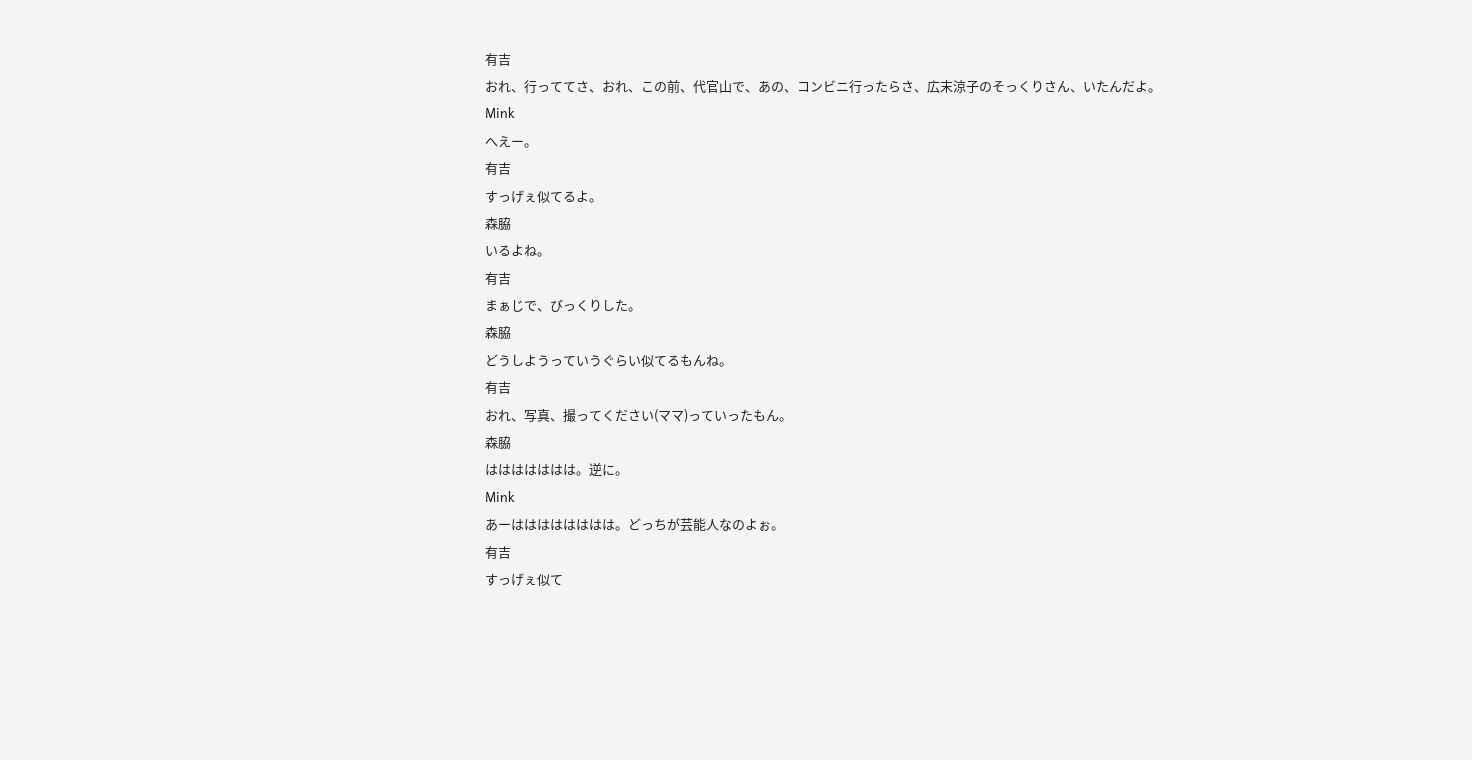有吉
おれ、行っててさ、おれ、この前、代官山で、あの、コンビニ行ったらさ、広末涼子のそっくりさん、いたんだよ。
Mink
へえー。
有吉
すっげぇ似てるよ。
森脇
いるよね。
有吉
まぁじで、びっくりした。
森脇
どうしようっていうぐらい似てるもんね。
有吉
おれ、写真、撮ってください(ママ)っていったもん。
森脇
ははははははは。逆に。
Mink
あーはははははははは。どっちが芸能人なのよぉ。
有吉
すっげぇ似て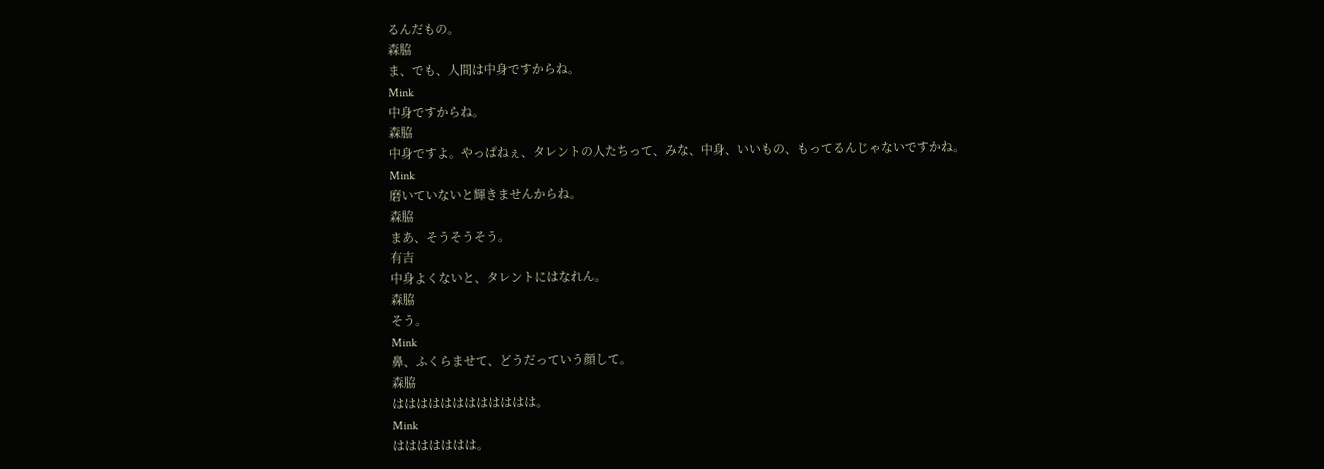るんだもの。
森脇
ま、でも、人間は中身ですからね。
Mink
中身ですからね。
森脇
中身ですよ。やっぱねぇ、タレントの人たちって、みな、中身、いいもの、もってるんじゃないですかね。
Mink
磨いていないと輝きませんからね。
森脇
まあ、そうそうそう。
有吉
中身よくないと、タレントにはなれん。
森脇
そう。
Mink
鼻、ふくらませて、どうだっていう顔して。
森脇
はははははははははははは。
Mink
ははははははは。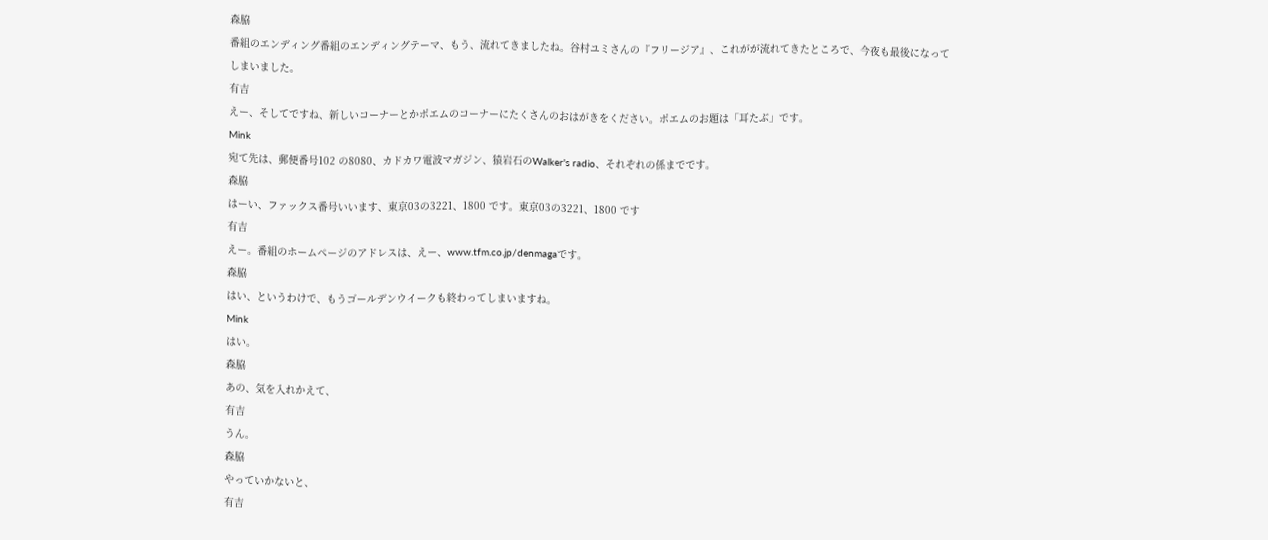森脇
番組のエンディング番組のエンディングテーマ、もう、流れてきましたね。谷村ユミさんの『フリージア』、これがが流れてきたところで、今夜も最後になってしまいました。
有吉
えー、そしてですね、新しいコーナーとかポエムのコーナーにたくさんのおはがきをください。ポエムのお題は「耳たぶ」です。
Mink
宛て先は、郵便番号102 の8080、カドカワ電波マガジン、猿岩石のWalker's radio、それぞれの係までです。
森脇
はーい、ファックス番号いいます、東京03の3221、1800 です。東京03の3221、1800 です
有吉
えー。番組のホームページのアドレスは、えー、www.tfm.co.jp/denmagaです。
森脇
はい、というわけで、もうゴールデンウイークも終わってしまいますね。
Mink
はい。
森脇
あの、気を入れかえて、
有吉
うん。
森脇
やっていかないと、
有吉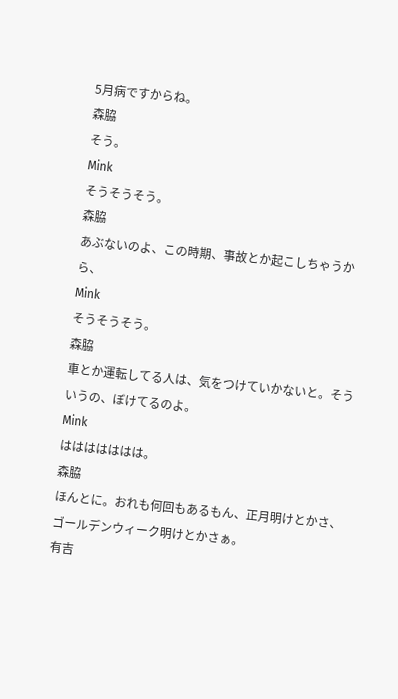5月病ですからね。
森脇
そう。
Mink
そうそうそう。
森脇
あぶないのよ、この時期、事故とか起こしちゃうから、
Mink
そうそうそう。
森脇
車とか運転してる人は、気をつけていかないと。そういうの、ぼけてるのよ。
Mink
ははははははは。
森脇
ほんとに。おれも何回もあるもん、正月明けとかさ、ゴールデンウィーク明けとかさぁ。
有吉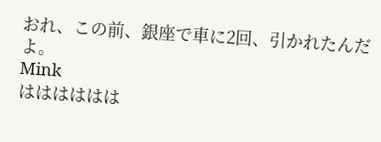おれ、この前、銀座で車に2回、引かれたんだよ。
Mink
はははははは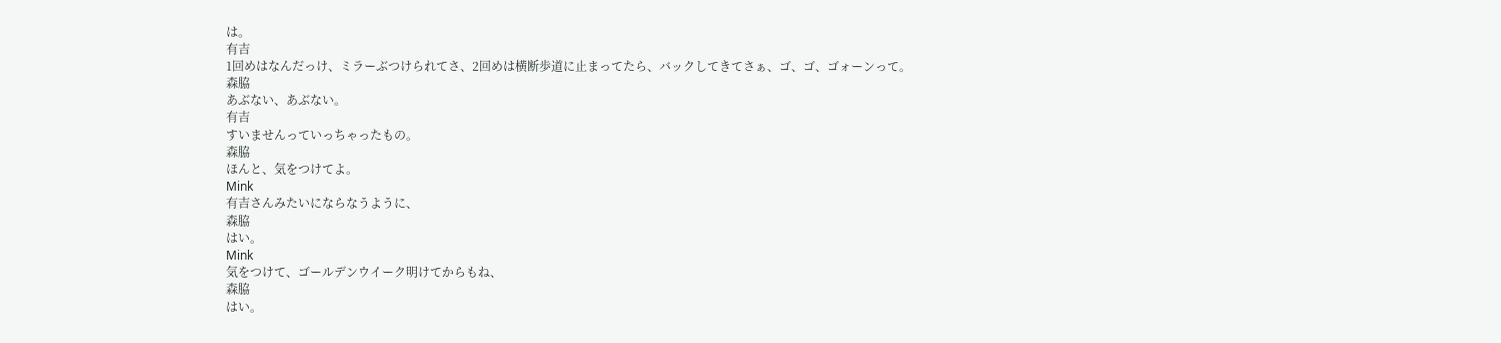は。
有吉
1回めはなんだっけ、ミラーぶつけられてさ、2回めは横断歩道に止まってたら、バックしてきてさぁ、ゴ、ゴ、ゴォーンって。
森脇
あぶない、あぶない。
有吉
すいませんっていっちゃったもの。
森脇
ほんと、気をつけてよ。
Mink
有吉さんみたいにならなうように、
森脇
はい。
Mink
気をつけて、ゴールデンウイーク明けてからもね、
森脇
はい。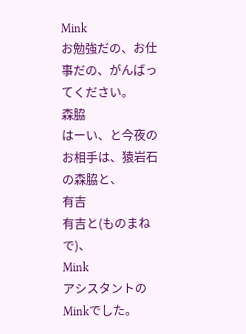Mink
お勉強だの、お仕事だの、がんばってください。
森脇
はーい、と今夜のお相手は、猿岩石の森脇と、
有吉
有吉と(ものまねで)、
Mink
アシスタントのMinkでした。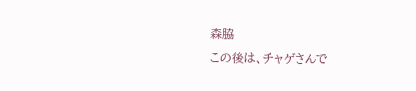森脇
この後は、チャゲさんで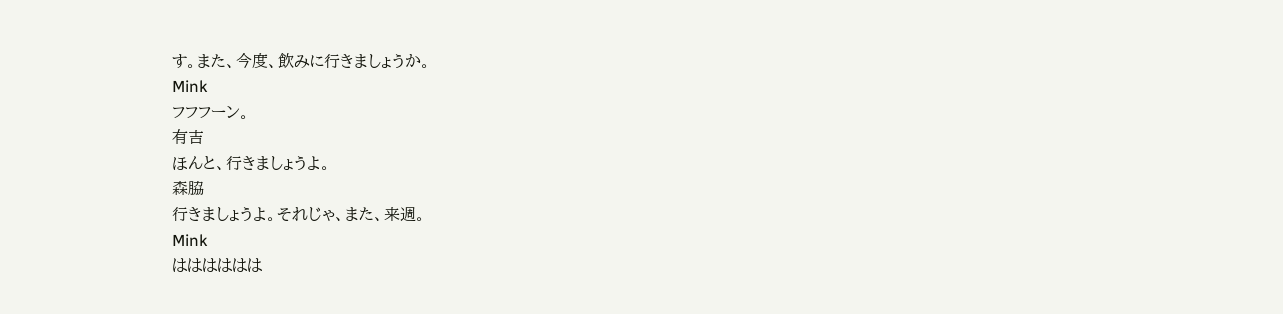す。また、今度、飲みに行きましょうか。
Mink
フフフーン。
有吉
ほんと、行きましょうよ。
森脇
行きましょうよ。それじゃ、また、来週。
Mink
はははははは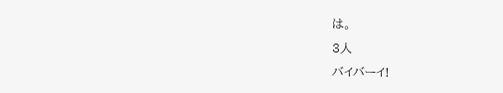は。
3人
バイバーイ!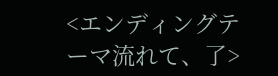<エンディングテーマ流れて、了>